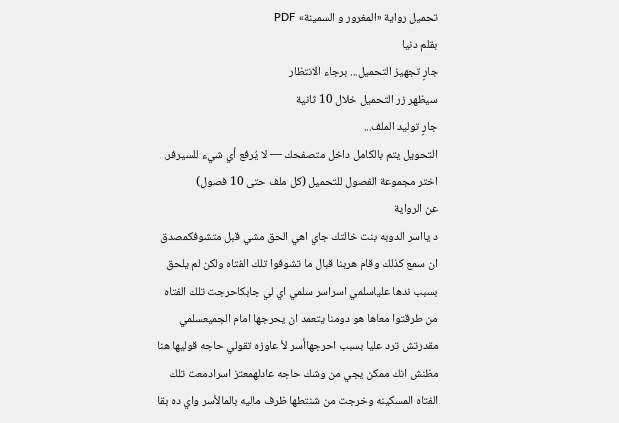تحميل رواية «المغرور و السمينة» PDF
بقلم دنيا
جارٍ تجهيز التحميل... برجاء الانتظار
سيظهر زر التحميل خلال 10 ثانية
جارٍ توليد الملف...
التحويل يتم بالكامل داخل متصفحك — لا يُرفع أي شيء للسيرفر.
اختر مجموعة الفصول للتحميل (كل ملف حتى 10 فصول)
عن الرواية
د يااسر الدوبه بنت خالتك جاي اهي الحق مشي قبل متشوفكمصدق ان سمع كذلك وقام هربنا قبال ما تشوفوا تلك الفتاه ولكن لم يلحق بسبب ندها علياسلمي اسراسر سلمي اي لي جابكاحرجت تلك الفتاه من طرقتوا معاها هو دومنا يتعمد ان يحرجها امام الجميعسلمي مقدرتش ترد عليا بسبب احرجهاأسر لأ عاوزه تقولي حاجه قوليها هنا مظنش انك ممكن يجي من وشك حاجه عادلهمعتز اسرادمعت تلك الفتاه المسكينه وخرجت من شنتطها ظرف ماليه بالمالأسر واي ده بقا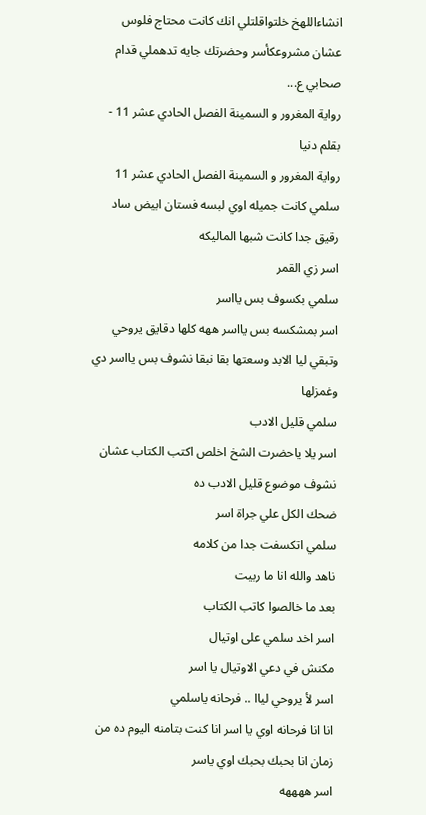انشاءاللهخ خلتواقلتلي انك كانت محتاج فلوس عشان مشروعكأسر وحضرتك جايه تدهملي قدام صحابي ع...
رواية المغرور و السمينة الفصل الحادي عشر 11 - بقلم دنيا
رواية المغرور و السمينة الفصل الحادي عشر 11
سلمي كانت جميله اوي لبسه فستان ابيض ساد رقيق جدا كانت شبها الماليكه
اسر زي القمر
سلمي بكسوف بس يااسر
اسر بمشكسه بس يااسر ههه كلها دقايق يروحي وتبقي ليا الابد وسعتها بقا نبقا نشوف بس يااسر دي وغمزلها
سلمي قليل الادب
اسر يلا ياحضرت الشخ اخلص اكتب الكتاب عشان نشوف موضوع قليل الادب ده
ضحك الكل علي جراة اسر
سلمي اتكسفت جدا من كلامه
ناهد والله انا ما ربيت
بعد ما خالصوا كاتب الكتاب
اسر اخد سلمي على اوتيال
مكنش في دعي الاوتيال يا اسر
اسر لأ يروحي لياا .. فرحانه ياسلمي
انا انا فرحانه اوي يا اسر انا كنت بتامنه اليوم ده من زمان انا بحبك بحبك اوي ياسر
اسر ههههه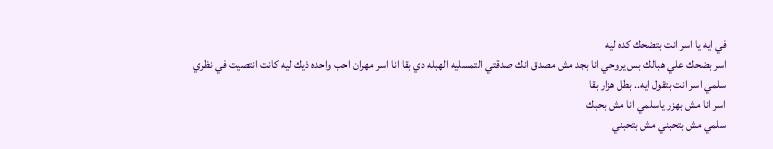في ايه يا اسر انت بتضحك كده ليه
اسر بضحك علي هبالك بس يروحي انا بجد مش مصدق انك صدقتي التمسليه الهبله دي بقا انا اسر مهران احب واحده ذيك ليه كانت انتصيت في نظري
سلمي اسر انت بتقول ايه.. بطل هزار بقا
اسر انا مش بهزر ياسلمي انا مش بحبك
سلمي مش بتحبني مش بتحبني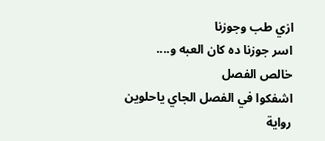ازي طب وجوزنا
اسر جوزنا ده كان العبه و....
خالص الفصل
اشفكوا في الفصل الجاي ياحلوين
رواية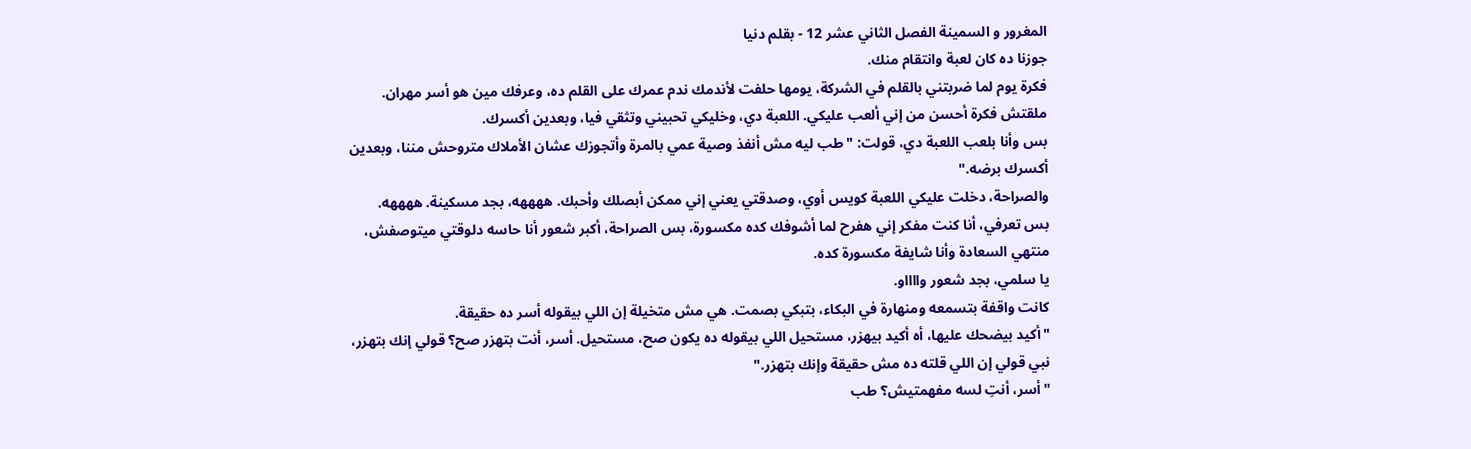المغرور و السمينة الفصل الثاني عشر 12 - بقلم دنيا
جوزنا ده كان لعبة وانتقام منك.
فكرة يوم لما ضربتني بالقلم في الشركة، يومها حلفت لأندمك ندم عمرك على القلم ده، وعرفك مين هو أسر مهران.
ملقتش فكرة أحسن من إني ألعب عليكي. اللعبة دي، وخليكي تحبيني وتثقي فيا، وبعدين أكسرك.
بس وأنا بلعب اللعبة دي، قولت: "طب ليه مش أنفذ وصية عمي بالمرة وأتجوزك عشان الأملاك متروحش مننا، وبعدين أكسرك برضه."
والصراحة، دخلت عليكي اللعبة كويس أوي، وصدقتي يعني إني ممكن أبصلك وأحبك. ههههه، بجد مسكينة. ههههه.
بس تعرفي، أنا كنت مفكر إني هفرح لما أشوفك كده مكسورة، بس الصراحة، أكبر شعور أنا حاسه دلوقتي ميتوصفش، منتهي السعادة وأنا شايفة مكسورة كده.
يا سلمي، بجد شعور وااااو.
كانت واقفة بتسمعه ومنهارة في البكاء، بتبكي بصمت. هي مش متخيلة إن اللي بيقوله أسر ده حقيقة.
"أكيد بيضحك عليها، أه أكيد بيهزر، مستحيل اللي بيقوله ده يكون صح، مستحيل. أسر، أنت بتهزر صح؟ قولي إنك بتهزر، نبي قولي إن اللي قلته ده مش حقيقة وإنك بتهزر."
"أسر، أنتِ لسه مفهمتيش؟ طب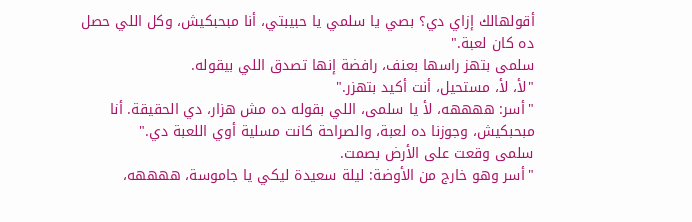أقولهالك إزاي دي؟ بصي يا سلمي يا حبيبتي، أنا مبحبكيش، وكل اللي حصل ده كان لعبة."
سلمى بتهز راسها بعنف، رافضة إنها تصدق اللي بيقوله.
"لأ، لأ، مستحيل، أنت أكيد بتهزر."
"أسر: ههههه، لأ يا سلمى، اللي بقوله ده مش هزار، دي الحقيقة. أنا مبحبكيش، وجوزنا ده لعبة، والصراحة كانت مسلية أوي اللعبة دي."
سلمى وقعت على الأرض بصمت.
"أسر وهو خارج من الأوضة: ليلة سعيدة ليكي يا جاموسة، ههههه،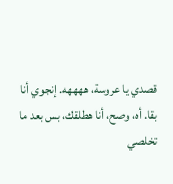قصدي يا عروسة، ههههه. إنجوي أنا بقا. أه، وصح، أنا هطلقك، بس بعد ما تخلصي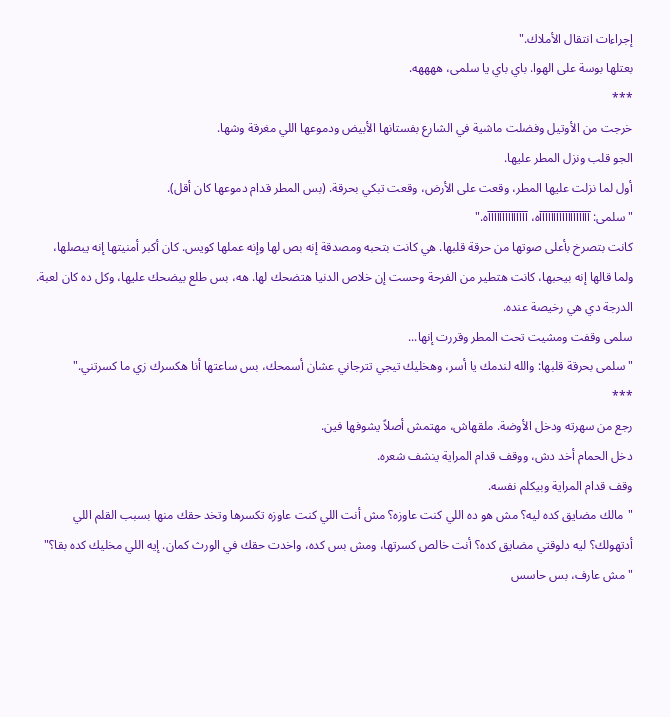إجراءات انتقال الأملاك."
بعتلها بوسة على الهوا. باي باي يا سلمى، ههههه.
***
خرجت من الأوتيل وفضلت ماشية في الشارع بفستانها الأبيض ودموعها اللي مغرقة وشها.
الجو قلب ونزل المطر عليها.
أول لما نزلت عليها المطر، وقعت على الأرض، وقعت تبكي بحرقة. (بس المطر قدام دموعها كان أقل).
"سلمى: آآآآآآآآآآآآآآآآآآه، آآآآآآآآآآآآآآه."
كانت بتصرخ بأعلى صوتها من حرقة قلبها. هي كانت بتحبه ومصدقة إنه بص لها وإنه عملها كويس. كان أكبر أمنيتها إنه يبصلها، ولما قالها إنه بيحبها، كانت هتطير من الفرحة وحست إن خلاص الدنيا هتضحك لها. هه، بس طلع بيضحك عليها، وكل ده كان لعبة. الدرجة دي هي رخيصة عنده.
سلمى وقفت ومشيت تحت المطر وقررت إنها...
"سلمى بحرقة قلبها: والله لندمك يا أسر، وهخليك تيجي تترجاني عشان أسمحك، بس ساعتها أنا هكسرك زي ما كسرتني."
***
رجع من سهرته ودخل الأوضة. ملقهاش، مهتمش أصلاً يشوفها فين.
دخل الحمام أخد دش، ووقف قدام المراية ينشف شعره.
وقف قدام المراية وبيكلم نفسه.
"مالك مضايق كده ليه؟ مش هو ده اللي كنت عاوزه؟ مش أنت اللي كنت عاوزه تكسرها وتخد حقك منها بسبب القلم اللي أدتهولك؟ ليه دلوقتي مضايق كده؟ أنت خالص كسرتها، ومش بس كده، واخدت حقك في الورث كمان. إيه اللي مخليك كده بقا؟"
"مش عارف، بس حاسس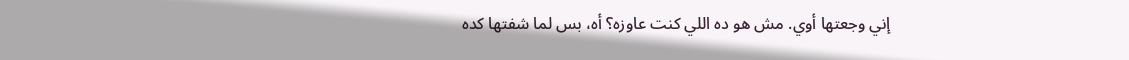إني وجعتها أوي. مش هو ده اللي كنت عاوزه؟ أه، بس لما شفتها كده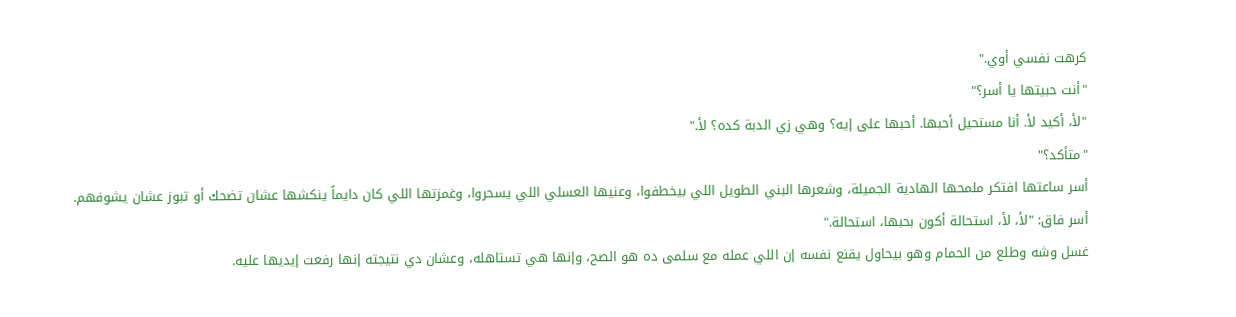كرهت نفسي أوي."
"أنت حبيتها يا أسر؟"
"لأ، أكيد لأ. أنا مستحيل أحبها. أحبها على إيه؟ وهي زي الدبة كده؟ لأ."
"متأكد؟"
أسر ساعتها افتكر ملمحها الهادية الجميلة، وشعرها البني الطويل اللي بيخطفوا، وعنيها العسلي اللي يسحروا، وغمزتها اللي كان دايماً ينكشها عشان تضحك أو تبوز عشان يشوفهم.
أسر فاق: "لأ، لأ، استحالة أكون بحبها، استحالة."
غسل وشه وطلع من الحمام وهو بيحاول يقنع نفسه إن اللي عمله مع سلمى ده هو الصح، وإنها هي تستاهله، وعشان دي نتيجته إنها رفعت إيديها عليه.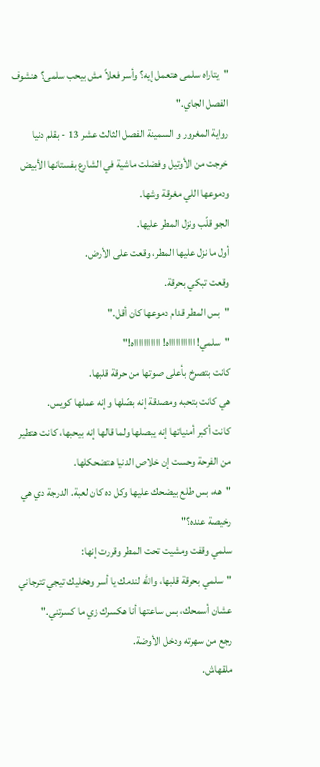"يتاراه سلمى هتعمل إيه؟ وأسر فعلاً مش بيحب سلمى؟ هنشوف الفصل الجاي."
رواية المغرور و السمينة الفصل الثالث عشر 13 - بقلم دنيا
خرجت من الأوتيل وفضلت ماشية في الشارع بفستانها الأبيض ودموعها اللي مغرقة وشها.
الجو قلّب ونزل المطر عليها.
أول ما نزل عليها المطر، وقعت على الأرض.
وقعت تبكي بحرقة.
"بس المطر قدام دموعها كان أقل."
"سلمي! اااااااااااه! اااااااااااه!"
كانت بتصرخ بأعلى صوتها من حرقة قلبها.
هي كانت بتحبه ومصدقة إنه بصّلها وإنه عملها كويس.
كانت أكبر أمنياتها إنه يبصلها ولما قالها إنه بيحبها، كانت هتطير من الفرحة وحست إن خلاص الدنيا هتضحكلها.
"هه، بس طلع بيضحك عليها وكل ده كان لعبة. الدرجة دي هي رخيصة عنده؟"
سلمي وقفت ومشيت تحت المطر وقررت إنها:
"سلمي بحرقة قلبها، والله لندمك يا أسر وهخليك تيجي تترجاني عشان أسمحك، بس ساعتها أنا هكسرك زي ما كسرتني."
رجع من سهرته ودخل الأوضة.
ملقهاش.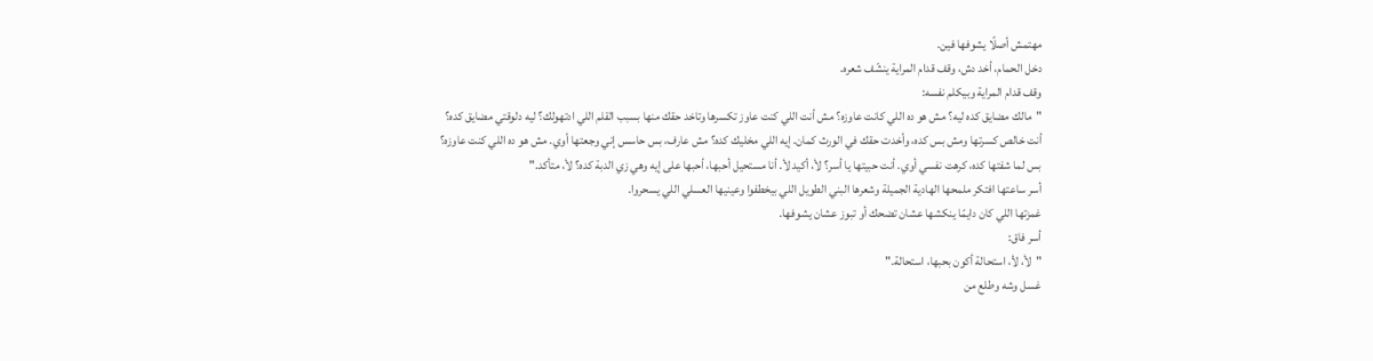مهتمش أصلًا يشوفها فين.
دخل الحمام، أخد دش، وقف قدام المراية ينشّف شعره.
وقف قدام المراية وبيكلم نفسه:
"مالك مضايق كده ليه؟ مش هو ده اللي كانت عاوزه؟ مش أنت اللي كنت عاوز تكسرها وتاخد حقك منها بسبب القلم اللي ادتهولك؟ ليه دلوقتي مضايق كده؟ أنت خالص كسرتها ومش بس كده، وأخدت حقك في الورث كمان. إيه اللي مخليك كده؟ مش عارف، بس حاسس إني وجعتها أوي. مش هو ده اللي كنت عاوزه؟ بس لما شفتها كده، كرهت نفسي أوي. أنت حبيتها يا أسر؟ لأ، أكيد لأ. أنا مستحيل أحبها، أحبها على إيه وهي زي الدبة كده؟ لأ، متأكد."
أسر ساعتها افتكر ملمحها الهادية الجميلة وشعرها البني الطويل اللي بيخطفوا وعينيها العسلي اللي يسحروا.
غمزتها اللي كان دايمًا ينكشها عشان تضحك أو تبوز عشان يشوفها.
أسر فاق:
"لأ، لأ، استحالة أكون بحبها، استحالة."
غسل وشه وطلع من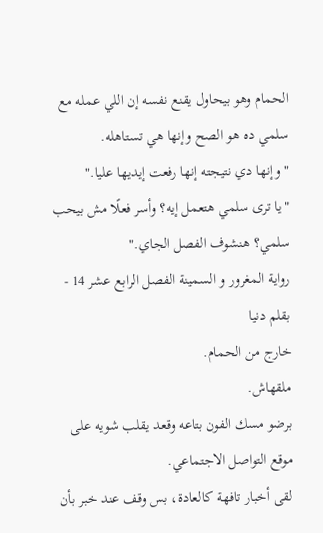الحمام وهو بيحاول يقنع نفسه إن اللي عمله مع سلمي ده هو الصح وإنها هي تستاهله.
"وإنها دي نتيجته إنها رفعت إيديها عليا."
"يا ترى سلمي هتعمل إيه؟ وأسر فعلًا مش بيحب سلمي؟ هنشوف الفصل الجاي."
رواية المغرور و السمينة الفصل الرابع عشر 14 - بقلم دنيا
خارج من الحمام.
ملقهاش.
برضو مسك الفون بتاعه وقعد يقلب شويه على موقع التواصل الاجتماعي.
لقى أخبار تافهة كالعادة، بس وقف عند خبر بأن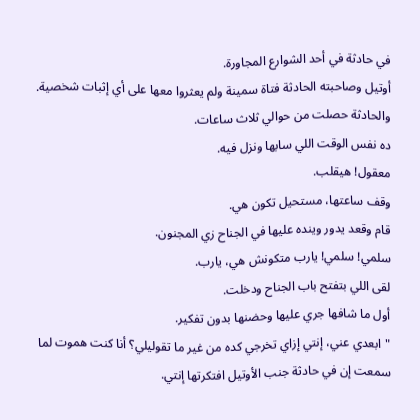في حادثة في أحد الشوارع المجاورة.
أوتيل وصاحبته الحادثة فتاة سمينة ولم يعثروا معها على أي إثبات شخصية.
والحادثة حصلت من حوالي ثلاث ساعات.
ده نفس الوقت اللي سابها ونزل فيه.
معقول! هيقلب.
وقف ساعتها، مستحيل تكون هي.
قام وقعد يدور وينده عليها في الجناح زي المجنون.
سلمي! سلمي! يارب متكونش هي، يارب.
لقى اللي بتفتح باب الجناح ودخلت.
أول ما شافها جري عليها وحضنها بدون تفكير.
"ابعدي عني، إنتي إزاي تخرجي كده من غير ما تقوليلي؟ أنا كنت هموت لما سمعت إن في حادثة جنب الأوتيل افتكرتها إنتي.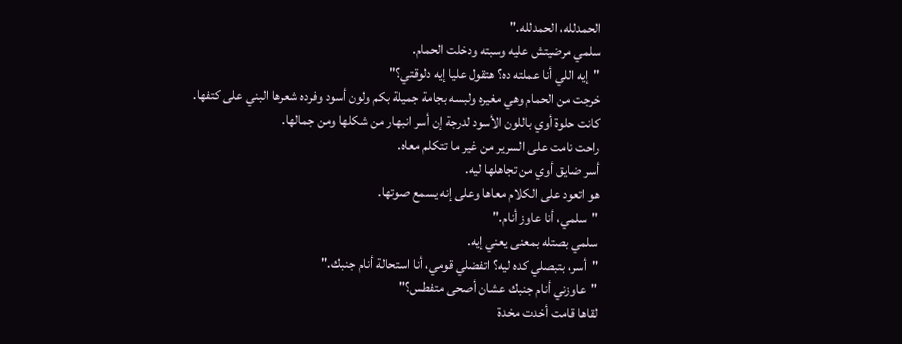الحمدلله، الحمدلله."
سلمي مرضيتش عليه وسبته ودخلت الحمام.
"إيه اللي أنا عملته ده؟ هتقول عليا إيه دلوقتي؟"
خرجت من الحمام وهي مغيره ولبسه بجامة جميلة بكم ولون أسود وفرده شعرها البني على كتفها.
كانت حلوة أوي باللون الأسود لدرجة إن أسر انبهار من شكلها ومن جمالها.
راحت نامت على السرير من غير ما تتكلم معاه.
أسر ضايق أوي من تجاهلها ليه.
هو اتعود على الكلام معاها وعلى إنه يسمع صوتها.
"سلمي، أنا عاوز أنام."
سلمي بصتله بمعنى يعني إيه.
"أسر، بتبصلي كده ليه؟ اتفضلي قومي، أنا استحالة أنام جنبك."
"عاوزني أنام جنبك عشان أصحى متفطس؟"
لقاها قامت أخدت مخدة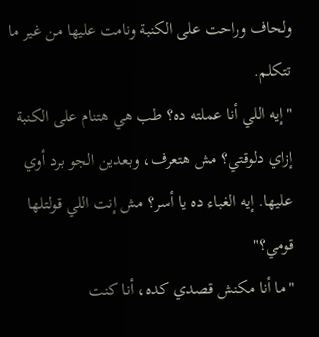ولحاف وراحت على الكنبة ونامت عليها من غير ما تتكلم.
"إيه اللي أنا عملته ده؟ طب هي هتنام على الكنبة إزاي دلوقتي؟ مش هتعرف، وبعدين الجو برد أوي عليها. إيه الغباء ده يا أسر؟ مش إنت اللي قولتلها قومي؟"
"ما أنا مكنش قصدي كده، أنا كنت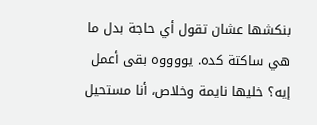بنكشها عشان تقول أي حاجة بدل ما هي ساكتة كده. يووووه بقى أعمل إيه؟ خليها نايمة وخلاص، أنا مستحيل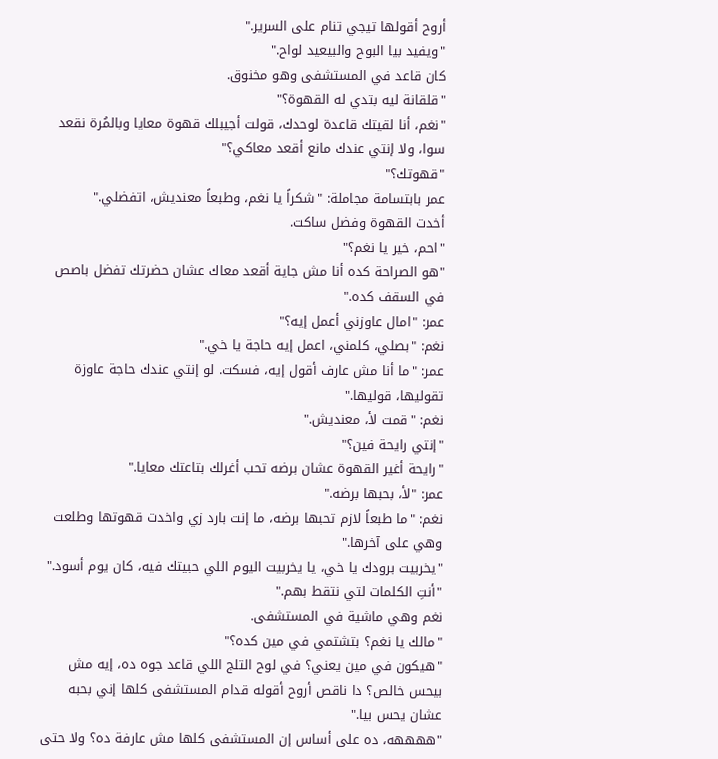أروح أقولها تيجي تنام على السرير."
"ويفيد بيا البوح والبيعيد لواح."
كان قاعد في المستشفى وهو مخنوق.
"قلقانة ليه بتدي له القهوة؟"
"نغم، أنا لقيتك قاعدة لوحدك، قولت أجيبلك قهوة معايا وبالمُرة نقعد سوا، ولا إنتي عندك مانع أقعد معاكي؟"
"قهوتك؟"
عمر بابتسامة مجاملة: "شكراً يا نغم، وطبعاً معنديش، اتفضلي."
أخدت القهوة وفضل ساكت.
"احم، خير يا نغم؟"
"هو الصراحة كده أنا مش جاية أقعد معاك عشان حضرتك تفضل باصص في السقف كده."
عمر: "امال عاوزني أعمل إيه؟"
نغم: "بصلي، كلمني، اعمل إيه حاجة يا خي."
عمر: "ما أنا مش عارف أقول إيه، فسكت. لو إنتي عندك حاجة عاوزة تقوليها، قوليها."
نغم: "قمت لأ، معنديش."
"إنتي رايحة فين؟"
"رايحة أغير القهوة عشان برضه تحب أغرلك بتاعتك معايا."
عمر: "لأ، بحبها برضه."
نغم: "ما طبعاً لازم تحبها برضه، ما إنت بارد زي واخدت قهوتها وطلعت وهي على آخرها."
"يخربيت برودك يا خي، يا يخربيت اليوم اللي حبيتك فيه، كان يوم أسود."
"أنتِ الكلمات لتي نتقط بهم."
نغم وهي ماشية في المستشفى.
"مالك يا نغم؟ بتشتمي في مين كده؟"
"هيكون في مين يعني؟ في لوح التلج اللي قاعد جوه ده، إيه مش بيحس خالص؟ دا ناقص أروح أقوله قدام المستشفى كلها إني بحبه عشان يحس بيا."
"ههههه، ده على أساس إن المستشفى كلها مش عارفة ده؟ ولا حتى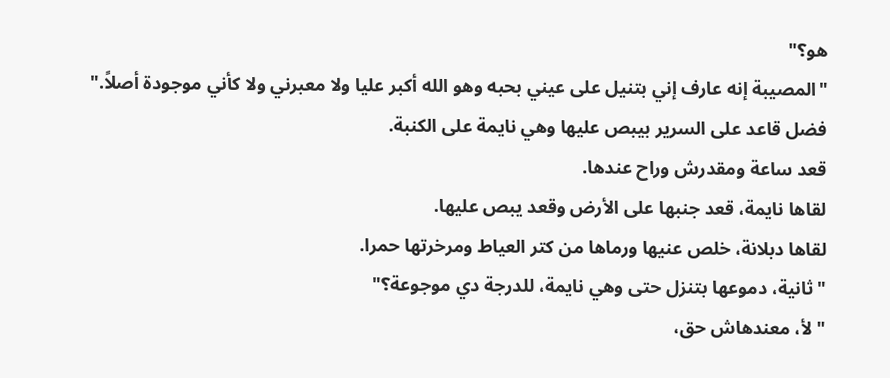هو؟"
"المصيبة إنه عارف إني بتنيل على عيني بحبه وهو الله أكبر عليا ولا معبرني ولا كأني موجودة أصلاً."
فضل قاعد على السرير بيبص عليها وهي نايمة على الكنبة.
قعد ساعة ومقدرش وراح عندها.
لقاها نايمة، قعد جنبها على الأرض وقعد يبص عليها.
لقاها دبلانة، خلص عنيها ورماها من كتر العياط ومرخرتها حمرا.
"ثانية، دموعها بتنزل حتى وهي نايمة، للدرجة دي موجوعة؟"
"لأ، معندهاش حق،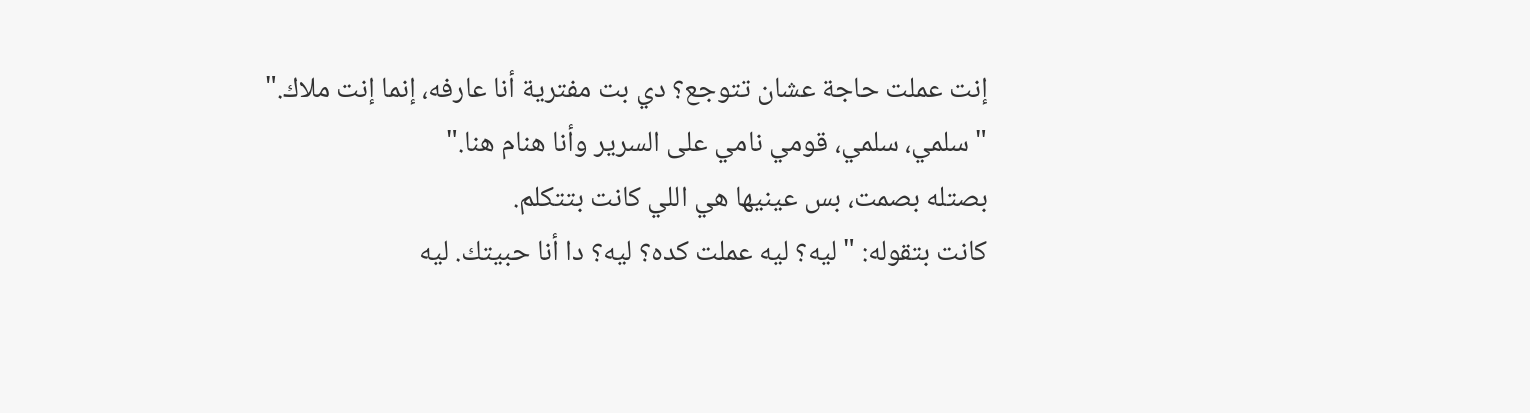إنت عملت حاجة عشان تتوجع؟ دي بت مفترية أنا عارفه، إنما إنت ملاك."
"سلمي، سلمي، قومي نامي على السرير وأنا هنام هنا."
بصتله بصمت، بس عينيها هي اللي كانت بتتكلم.
كانت بتقوله: "ليه؟ ليه عملت كده؟ ليه؟ دا أنا حبيتك. ليه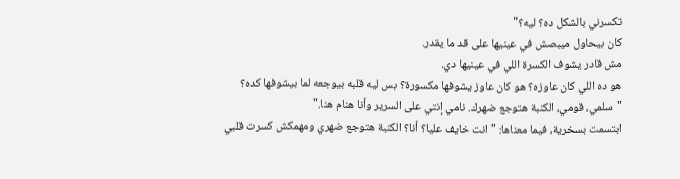تكسرني بالشكل ده؟ ليه؟"
كان بيحاول ميبصش في عينيها على قد ما يقدر.
مش قادر يشوف الكسرة اللي في عينيها دي.
هو ده اللي كان عاوزه؟ هو كان عاوز يشوفها مكسورة؟ بس ليه قلبه بيوجعه لما بيشوفها كده؟
"سلمي، قومي، الكنبة هتوجع ضهرك. نامي إنتي على السرير وأنا هنام هنا."
ابتسمت بسخرية، فيما معناها: "انت خايف عليا؟ أنا؟ الكنبة هتوجع ضهري ومهمكش كسرت قلبي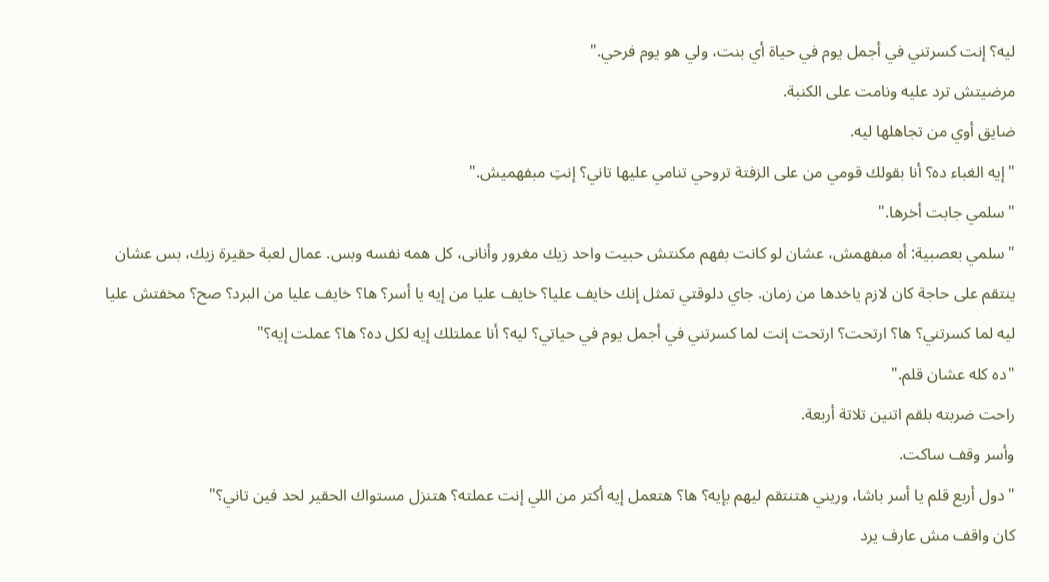ليه؟ إنت كسرتني في أجمل يوم في حياة أي بنت، ولي هو يوم فرحي."
مرضيتش ترد عليه ونامت على الكنبة.
ضايق أوي من تجاهلها ليه.
"إيه الغباء ده؟ أنا بقولك قومي من على الزفتة تروحي تنامي عليها تاني؟ إنتِ مبفهميش."
"سلمي جابت أخرها."
"سلمي بعصبية: أه مبفهمش، عشان لو كانت بفهم مكنتش حبيت واحد زيك مغرور وأنانى، كل همه نفسه وبس. عمال لعبة حقيرة زيك، بس عشان ينتقم على حاجة كان لازم ياخدها من زمان. جاي دلوقتي تمثل إنك خايف عليا؟ خايف عليا من إيه يا أسر؟ ها؟ خايف عليا من البرد؟ صح؟ مخفتش عليا ليه لما كسرتني؟ ها؟ ارتحت؟ ارتحت إنت لما كسرتني في أجمل يوم في حياتي؟ ليه؟ أنا عملتلك إيه لكل ده؟ ها؟ عملت إيه؟"
"ده كله عشان قلم."
راحت ضربته بلقم اتنين تلاتة أربعة.
وأسر وقف ساكت.
"دول أربع قلم يا أسر باشا، وريني هتنتقم ليهم بإيه؟ ها؟ هتعمل إيه أكتر من اللي إنت عملته؟ هتنزل مستواك الحقير لحد فين تاني؟"
كان واقف مش عارف يرد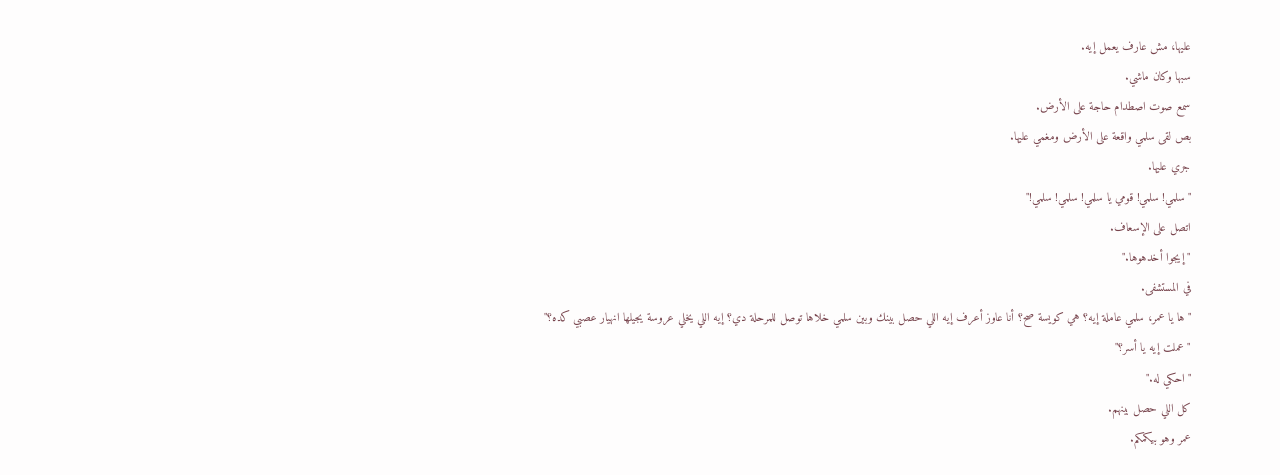عليها، مش عارف يعمل إيه.
سبها وكان ماشي.
سمع صوت اصطدام حاجة على الأرض.
بص لقى سلمي واقعة على الأرض ومغمي عليها.
جري عليها.
"سلمي! سلمي! قومي يا سلمي! سلمي! سلمي!"
اتصل على الإسعاف.
"إيجوا أخدهوها."
في المستشفى.
"ها يا عمر، سلمي عاملة إيه؟ هي كويسة صح؟ أنا عاوز أعرف إيه اللي حصل بينك وبين سلمي خلاها توصل للمرحلة دي؟ إيه اللي يخلي عروسة يجيلها انهيار عصبي كده؟"
"عملت إيه يا أسر؟"
"احكي له."
كل اللي حصل بينهم.
عمر وهو بيكمكم.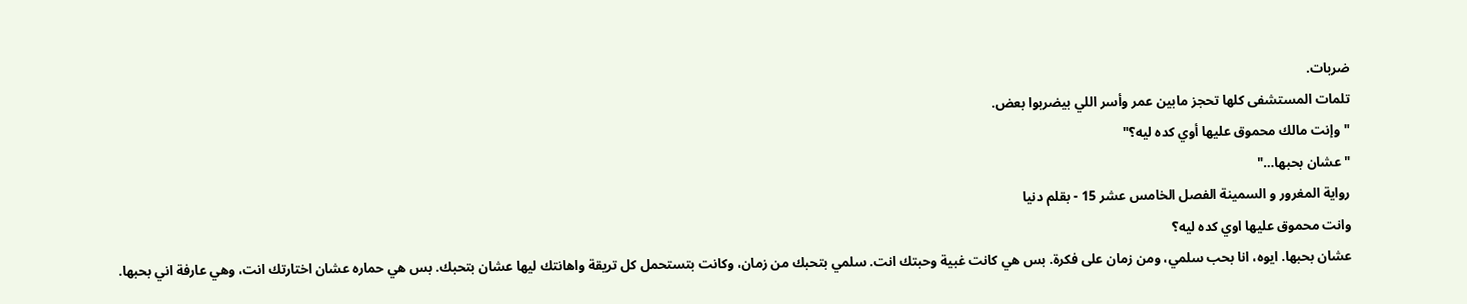ضربات.
تلمات المستشفى كلها تحجز مابين عمر وأسر اللي بيضربوا بعض.
"وإنت مالك محموق عليها أوي كده ليه؟"
"عشان بحبها…"
رواية المغرور و السمينة الفصل الخامس عشر 15 - بقلم دنيا
وانت محموق عليها اوي كده ليه؟
عشان بحبها. ايوه، انا بحب سلمي، ومن زمان على فكرة. بس هي كانت غبية وحبتك انت. سلمي بتحبك من زمان، وكانت بتستحمل كل تريقة واهانتك ليها عشان بتحبك. بس هي حماره عشان اختارتك انت، وهي عارفة اني بحبها.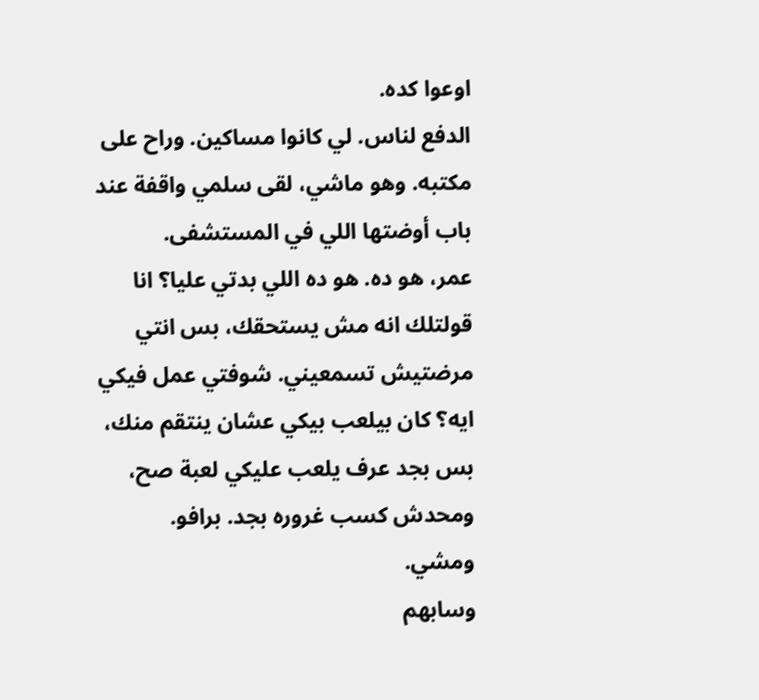اوعوا كده.
الدفع لناس. لي كانوا مساكين. وراح على مكتبه. وهو ماشي، لقى سلمي واقفة عند باب أوضتها اللي في المستشفى.
عمر، هو ده. هو ده اللي بدتي عليا؟ انا قولتلك انه مش يستحقك، بس انتي مرضتيش تسمعيني. شوفتي عمل فيكي ايه؟ كان بيلعب بيكي عشان ينتقم منك، بس بجد عرف يلعب عليكي لعبة صح، ومحدش كسب غروره بجد. برافو.
ومشي.
وسابهم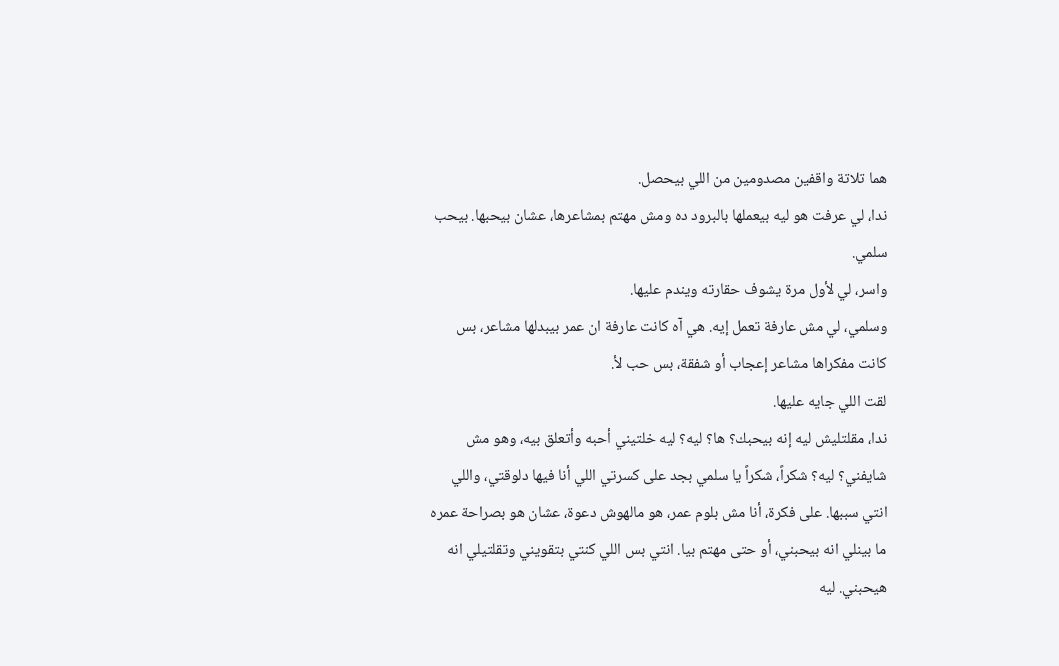هما تلاتة واقفين مصدومين من اللي بيحصل.
ندا، لي عرفت هو ليه بيعملها بالبرود ده ومش مهتم بمشاعرها، عشان بيحبها. بيحب سلمي.
واسر، لي لأول مرة يشوف حقارته ويندم عليها.
وسلمي، لي مش عارفة تعمل إيه. هي آه كانت عارفة ان عمر بيبدلها مشاعر، بس كانت مفكراها مشاعر إعجاب أو شفقة، بس حب لأ.
لقت اللي جايه عليها.
ندا، مقلتليش ليه إنه بيحبك؟ ها؟ ليه؟ ليه خلتيني أحبه وأتعلق بيه، وهو مش شايفني؟ ليه؟ شكراً، شكراً يا سلمي بجد على كسرتي اللي أنا فيها دلوقتي، واللي انتي سببها. على فكرة، أنا مش بلوم عمر، هو مالهوش دعوة، عشان هو بصراحة عمره ما بينلي انه بيحبني، أو حتى مهتم بيا. انتي بس اللي كنتي بتقويني وتقلتيلي انه هيحبني. ليه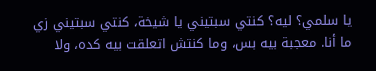يا سلمي؟ ليه؟ كنتي سبتيني يا شيخة، كنتي سبتيني زي ما أنا. معجبة بيه بس، وما كنتش اتعلقت بيه كده، ولا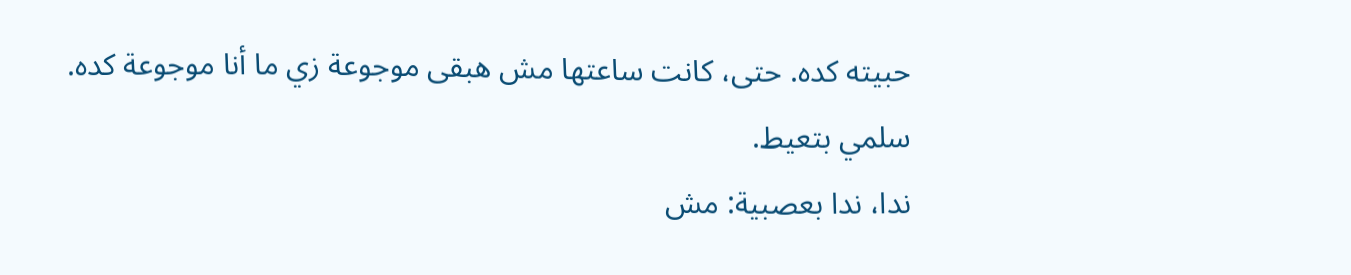حبيته كده. حتى، كانت ساعتها مش هبقى موجوعة زي ما أنا موجوعة كده.
سلمي بتعيط.
ندا، ندا بعصبية: مش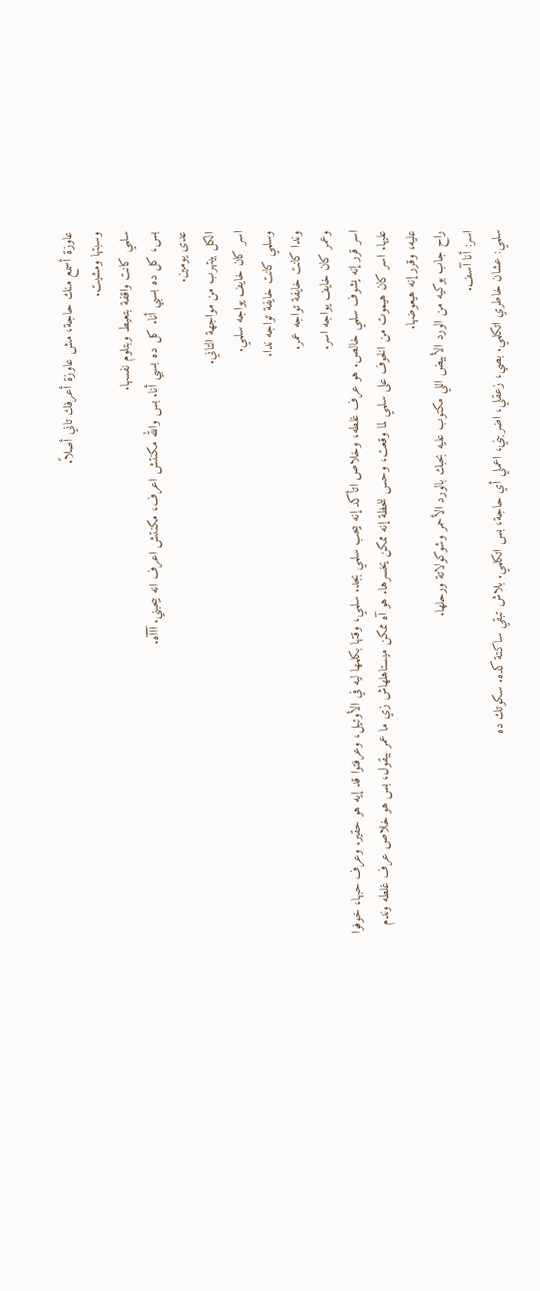عاوزة أسمع منك حاجة، مش عاوزة أعرفك تاني أصلاً.
وسبتها ومشيت.
سلمي كانت واقفة بتعيط وبتلوم نفسها.
بس، كل ده بسبي أنا. كل ده بسبي أنا. بس والله مكنتش اعرف، مكنتش اعرف انه بيحبني. آآآه.
عدى يومين.
الكل بيتهرب من مواجهة التاني.
اسر كان خايف يواجه سلمي.
وسلمي كانت خايفة تواجه ندا.
وندا كانت خايفة تواجه عمر.
وعمر كان خايف يواجه اسر.
اسر قرر إنه يشوف سلمي خالص. هو عرف غلطه، وخلاص اتأكد إنه بيحب سلمي بجد. سلمي، وقتها بكلمها ليه في الأوتيل، وعرفتوا قد إيه هو حقير. وعرف حبها، خوفوا عليها. اسر كان هيموت من الخوف على سلمي لما وقعت، وحس للحظة إنه ممكن يخسرها. هو آه ممكن ميستاهلهاش زي ما عمر بيقول، بس هو خلاص عرف غلطه وندم عليه، وقرر إنه هيعوضها.
راح جاب بوكيه من الورد الأبيض اللي مكتوب عليه بحبك بالورد الأحمر وشوكولاتة ورحلها.
اسر: أنا آسف.
سلمي: عشان خاطري اتكلمي. بصي، زعقلي، اضربني، اعملي أي حاجة، بس اتكلمي. بلاش تبقي ساكتة كده. سكوتك ده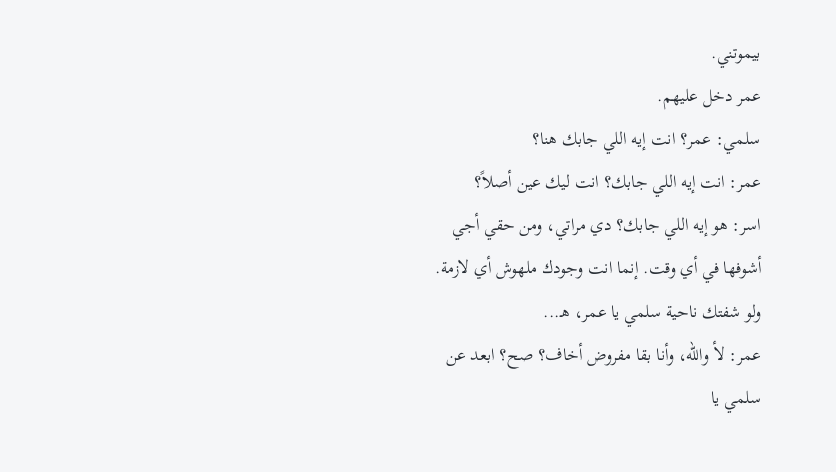بيموتني.
عمر دخل عليهم.
سلمي: عمر؟ انت إيه اللي جابك هنا؟
عمر: انت إيه اللي جابك؟ انت ليك عين أصلاً؟
اسر: هو إيه اللي جابك؟ دي مراتي، ومن حقي أجي أشوفها في أي وقت. إنما انت وجودك ملهوش أي لازمة. ولو شفتك ناحية سلمي يا عمر، هـ...
عمر: لأ والله، وأنا بقا مفروض أخاف؟ صح؟ ابعد عن سلمي يا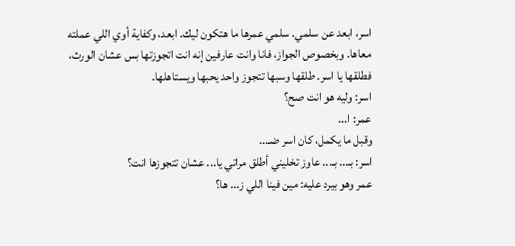اسر، ابعد عن سلمي. سلمي عمرها ما هتكون ليك. ابعد، وكفاية أوي اللي عملته معاها. وبخصوص الجواز، فانا وانت عارفين إنه انت اتجوزتها بس عشان الورث، فطلقها يا اسر. طلقها وسبها تتجوز واحد يحبها ويستاهلها.
اسر: وليه هو انت صح؟
عمر: ا...
وقبل ما يكمل، كان اسر ضـ...
اسر: بـ... بـ... عاوز تخليني أطلق مراتي يا... عشان تتجوزها انت؟
عمر وهو بيرد عليه: مين فينا اللي ز... ها؟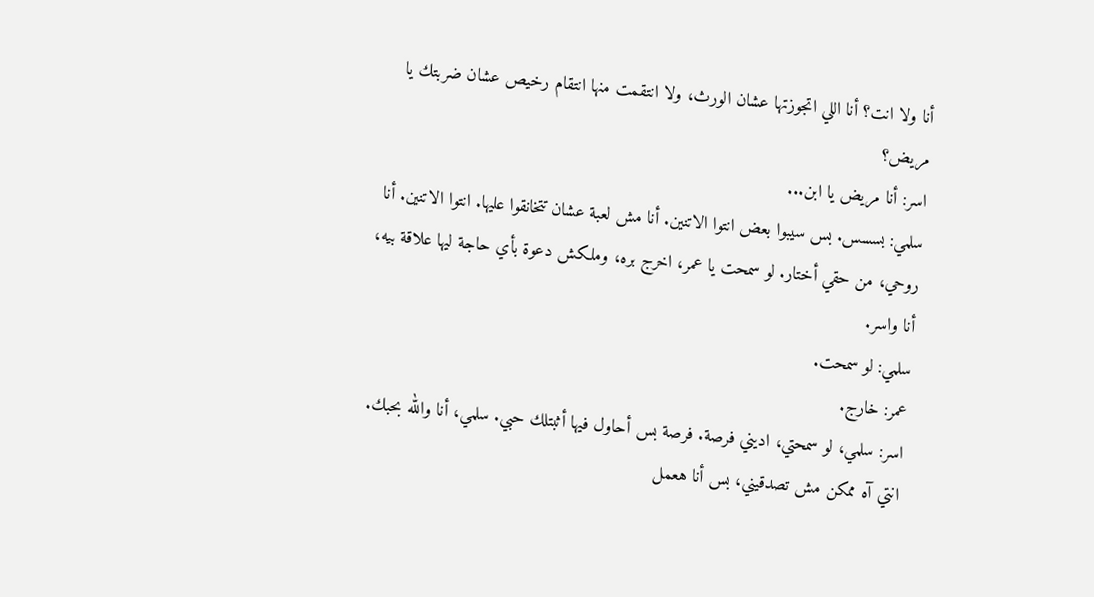أنا ولا انت؟ أنا اللي اتجوزتها عشان الورث، ولا انتقمت منها انتقام رخيص عشان ضربتك يا مريض؟
اسر: أنا مريض يا ابن...
سلمي: بسسس. بس سيبوا بعض انتوا الاتنين. أنا مش لعبة عشان تتخانقوا عليها. انتوا الاتنين. أنا روحي، من حقي أختار. لو سمحت يا عمر، اخرج بره، وملكش دعوة بأي حاجة ليها علاقة بيه، أنا واسر.
سلمي: لو سمحت.
عمر: خارج.
اسر: سلمي، لو سمحتي، اديني فرصة. فرصة بس أحاول فيها أثبتلك حبي. سلمي، أنا والله بحبك. انتي آه ممكن مش تصدقيني، بس أنا هعمل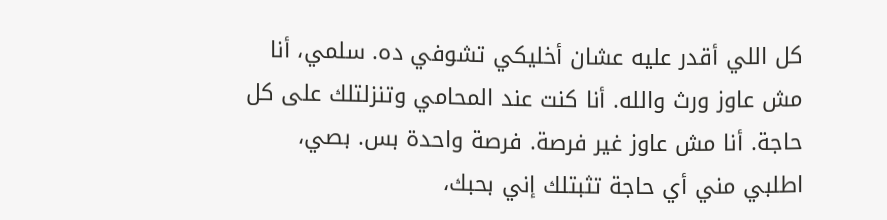كل اللي أقدر عليه عشان أخليكي تشوفي ده. سلمي، أنا مش عاوز ورث والله. أنا كنت عند المحامي وتنزلتلك على كل حاجة. أنا مش عاوز غير فرصة. فرصة واحدة بس. بصي، اطلبي مني أي حاجة تثبتلك إني بحبك،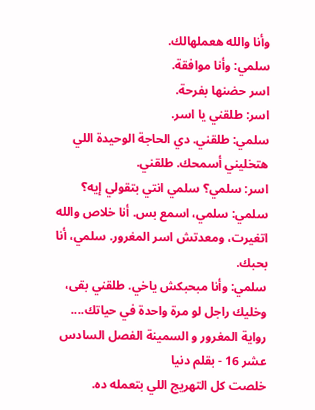وأنا والله هعملهالك.
سلمي: وأنا موافقة.
اسر حضنها بفرحة.
اسر: طلقني يا اسر.
سلمي: طلقني. دي الحاجة الوحيدة اللي هتخليني أسمحك. طلقني.
اسر: سلمي؟ سلمي انتي بتقولي إيه؟
سلمي: سلمي، اسمع بس. أنا خلاص والله اتغيرت، ومعدتش اسر المغرور. سلمي، أنا بحبك.
سلمي: وأنا مبحبكش ياخي. طلقني بقى، وخليك راجل لو مرة واحدة في حياتك....
رواية المغرور و السمينة الفصل السادس عشر 16 - بقلم دنيا
خلصت كل التهريج اللي بتعمله ده.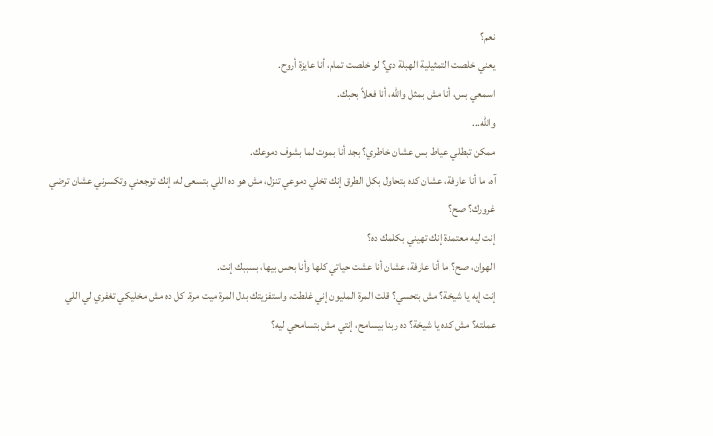نعم؟
يعني خلصت التمثيلية الهبلة دي؟ لو خلصت تمام، أنا عايزة أروح.
اسمعي بس، أنا مش بمثل والله، أنا فعلاً بحبك.
والله...
ممكن تبطلي عياط بس عشان خاطري؟ بجد أنا بموت لما بشوف دموعك.
آه، ما أنا عارفة، عشان كده بتحاول بكل الطرق إنك تخلي دموعي تنزل، مش هو ده اللي بتسعى له، إنك توجعني وتكسرني عشان ترضي غرورك؟ صح؟
إنت ليه معتمدة إنك تهيني بكلمك ده؟
الهوان، صح؟ ما أنا عارفة، عشان أنا عشت حياتي كلها وأنا بحس بيها، بسببك إنت.
إنت إيه يا شيخة؟ مش بتحسي؟ قلت المرة المليون إني غلطت، واستفزيتك بدل المرة ميت مرة. كل ده مش مخليكي تغفري لي اللي عملته؟ مش كده يا شيخة؟ ده ربنا بيسامح، إنتي مش بتسامحي ليه؟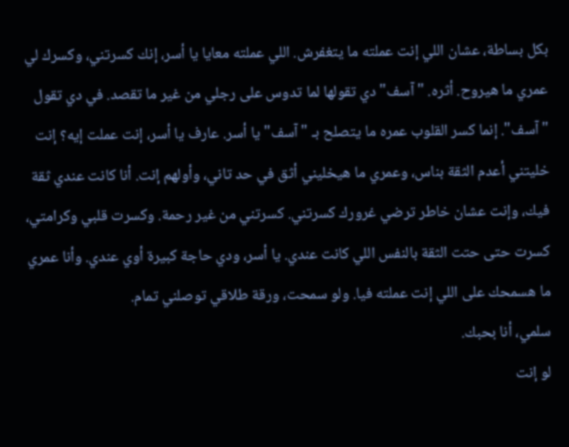بكل بساطة، عشان اللي إنت عملته ما يتغفرش. اللي عملته معايا يا أسر، إنك كسرتني، وكسرك لي عمري ما هيروح. أثره. "آسف" دي تقولها لما تدوس على رجلي من غير ما تقصد. في دي تقول "آسف". إنما كسر القلوب عمره ما يتصلح بـ "آسف" يا أسر. عارف يا أسر، إنت عملت إيه؟ إنت خليتني أعدم الثقة بناس، وعمري ما هيخليني أثق في حد تاني، وأولهم إنت. أنا كانت عندي ثقة فيك، وإنت عشان خاطر ترضي غرورك كسرتني. كسرتني من غير رحمة. وكسرت قلبي وكرامتي، كسرت حتى حتت الثقة بالنفس اللي كانت عندي. يا أسر، ودي حاجة كبيرة أوي عندي. وأنا عمري ما هسمحك على اللي إنت عملته فيا. ولو سمحت، ورقة طلاقي توصلني تمام.
سلمي، أنا بحبك.
لو إنت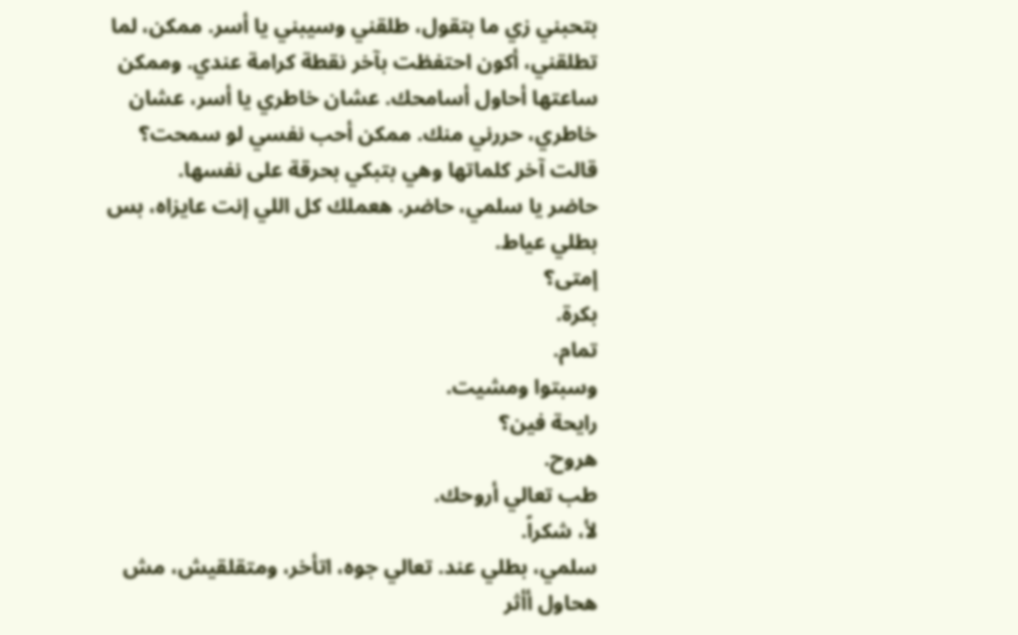بتحبني زي ما بتقول، طلقني وسيبني يا أسر. ممكن، لما تطلقني، أكون احتفظت بآخر نقطة كرامة عندي. وممكن ساعتها أحاول أسامحك. عشان خاطري يا أسر، عشان خاطري، حررني منك. ممكن أحب نفسي لو سمحت؟
قالت آخر كلماتها وهي بتبكي بحرقة على نفسها.
حاضر يا سلمي، حاضر. هعملك كل اللي إنت عايزاه، بس بطلي عياط.
إمتى؟
بكرة.
تمام.
وسبتوا ومشيت.
رايحة فين؟
هروح.
طب تعالي أروحك.
لأ، شكراً.
سلمي، بطلي عند. تعالي جوه، اتأخر، ومتقلقيش، مش هحاول أأثر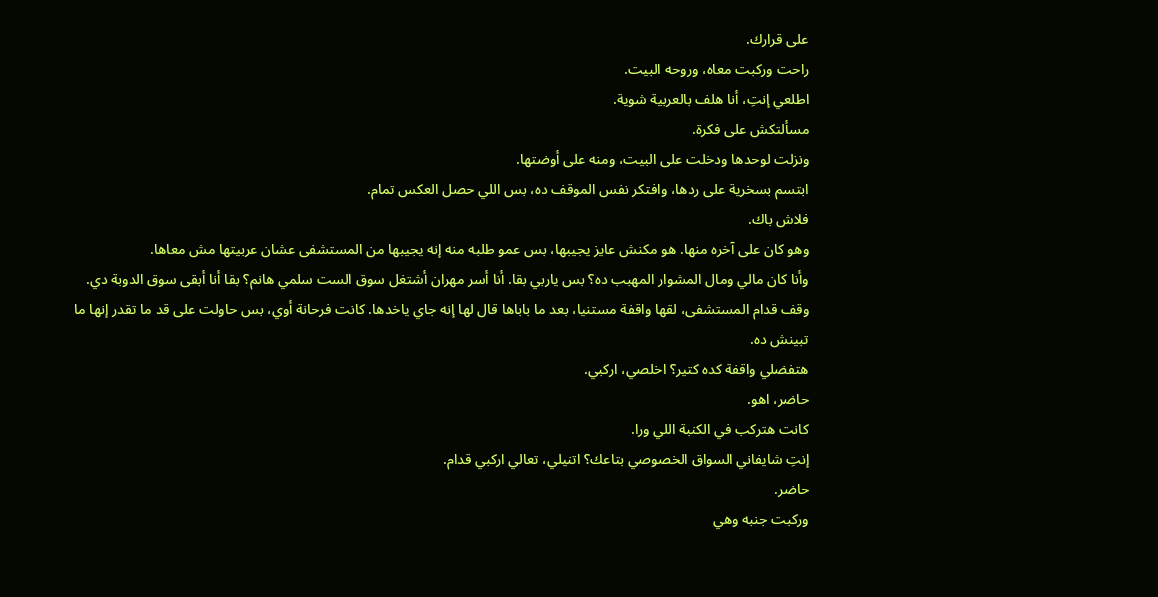على قرارك.
راحت وركبت معاه، وروحه البيت.
اطلعي إنتِ، أنا هلف بالعربية شوية.
مسألتكش على فكرة.
ونزلت لوحدها ودخلت على البيت، ومنه على أوضتها.
ابتسم بسخرية على ردها، وافتكر نفس الموقف ده، بس اللي حصل العكس تمام.
فلاش باك.
وهو كان على آخره منها. هو مكنش عايز يجيبها، بس عمو طلبه منه إنه يجيبها من المستشفى عشان عربيتها مش معاها.
وأنا كان مالي ومال المشوار المهبب ده؟ بس ياربي بقا. أنا أسر مهران أشتغل سوق الست سلمي هانم؟ بقا أنا أبقى سوق الدوبة دي.
وقف قدام المستشفى، لقها واقفة مستنيا، بعد ما باباها قال لها إنه جاي ياخدها. كانت فرحانة أوي، بس حاولت على قد ما تقدر إنها ما تبينش ده.
هتفضلي واقفة كده كتير؟ اخلصي، اركبي.
حاضر، اهو.
كانت هتركب في الكنبة اللي ورا.
إنتِ شايفاني السواق الخصوصي بتاعك؟ اتنيلي، تعالي اركبي قدام.
حاضر.
وركبت جنبه وهي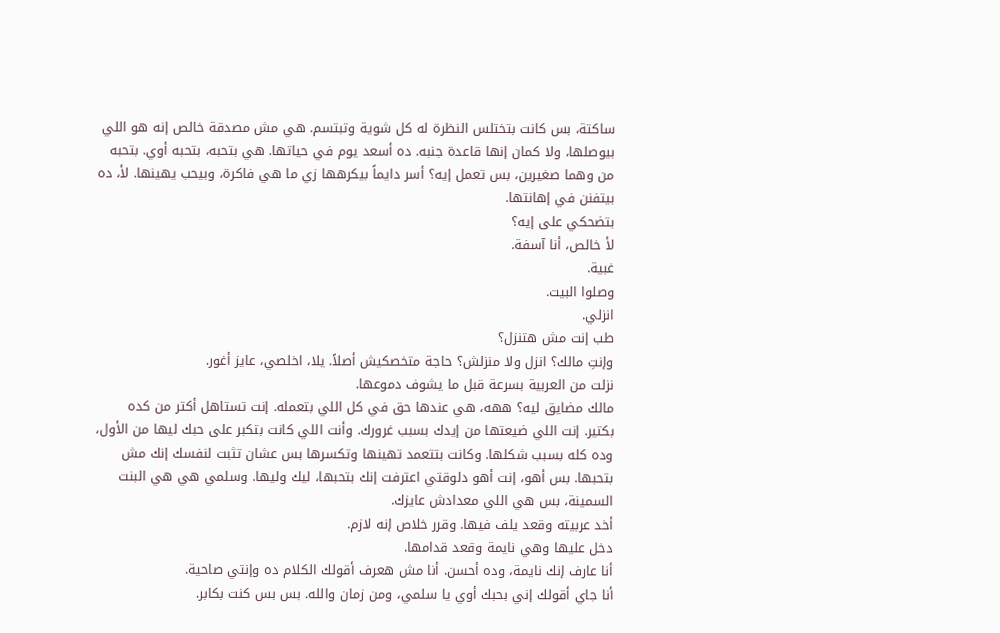ساكتة، بس كانت بتختلس النظرة له كل شوية وتبتسم. هي مش مصدقة خالص إنه هو اللي بيوصلها، ولا كمان إنها قاعدة جنبه. ده أسعد يوم في حياتها. هي بتحبه، بتحبه أوي. بتحبه من وهما صغيرين، بس تعمل إيه؟ أسر دايماً بيكرهها زي ما هي فاكرة، وبيحب يهينها. لأ، ده بيتفنن في إهانتها.
بتضحكي على إيه؟
لأ خالص، أنا آسفة.
غبية.
وصلوا البيت.
انزلي.
طب إنت مش هتنزل؟
وإنتِ مالك؟ انزل ولا منزلش؟ حاجة متخصكيش أصلاً. يلا، اخلصي، عايز أغور.
نزلت من العربية بسرعة قبل ما يشوف دموعها.
مالك مضايق ليه؟ ههه، هي عندها حق في كل اللي بتعمله. إنت تستاهل أكتر من كده بكتير. إنت اللي ضيعتها من إيدك بسبب غرورك. وأنت اللي كانت بتكبر على حبك ليها من الأول، وده كله بسبب شكلها. وكانت بتتعمد تهينها وتكسرها بس عشان تثبت لنفسك إنك مش بتحبها. بس أهو، إنت أهو دلوقتي اعترفت إنك بتحبها، ليك وليها. وسلمي هي هي البنت السمينة، بس هي اللي معدادش عايزك.
أخد عربيته وقعد يلف فيها. وقرر خلاص إنه لازم.
دخل عليها وهي نايمة وقعد قدامها.
أنا عارف إنك نايمة، وده أحسن. أنا مش هعرف أقولك الكلام ده وإنتي صاحية.
أنا جاي أقولك إني بحبك أوي يا سلمي، ومن زمان والله. بس بس كنت بكابر.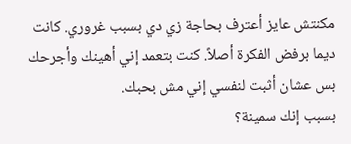مكنتش عايز أعترف بحاجة زي دي بسبب غروري. كانت ديما برفض الفكرة أصلاً. كنت بتعمد إني أهينك وأجرحك بس عشان أثبت لنفسي إني مش بحبك.
بسبب إنك سمينة؟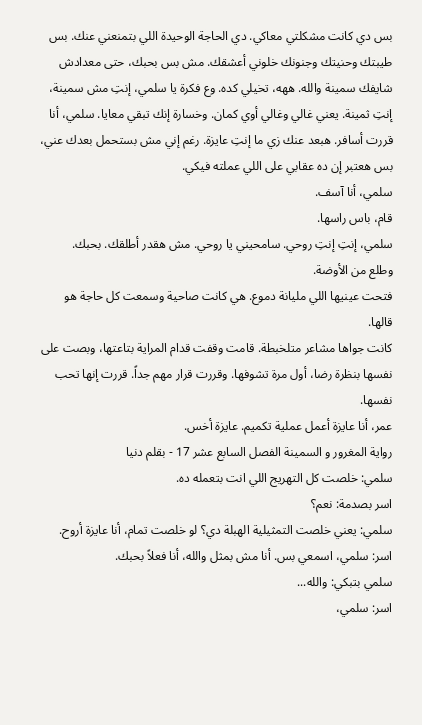بس دي كانت مشكلتي معاكي. دي الحاجة الوحيدة اللي بتمنعني عنك. بس طيبتك وحنيتك وجنونك خلوني أعشقك. مش بس بحبك، حتى معدادش شايفك سمينة والله. ههه، تخيلي كده. وع فكرة يا سلمي، إنتِ مش سمينة، إنتِ ثمينة. يعني غالي وغالي أوي كمان. وخسارة إنك تبقي معايا. سلمي، أنا قررت أسافر. هبعد عنك زي ما إنتِ عايزة. رغم إني مش بستحمل بعدك عني، بس هعتبر إن ده عقابي على اللي عملته فيكي.
سلمي، أنا آسف.
قام، باس راسها.
سلمي، إنتِ إنتِ روحي. سامحيني يا روحي. مش هقدر أطلقك. بحبك.
وطلع من الأوضة.
فتحت عينيها اللي مليانة دموع. هي كانت صاحية وسمعت كل حاجة هو قالها.
كانت جواها مشاعر متلخبطة. قامت وقفت قدام المراية بتاعتها، وبصت على نفسها بنظرة رضا، أول مرة تشوفها. وقررت قرار مهم جداً. قررت إنها تحب نفسها.
عمر، أنا عايزة أعمل عملية تكميم. عايزة أخس.
رواية المغرور و السمينة الفصل السابع عشر 17 - بقلم دنيا
سلمي: خلصت كل التهريج اللي انت بتعمله ده.
اسر بصدمة: نعم؟
سلمي: يعني خلصت التمثيلية الهبلة دي؟ لو خلصت تمام، أنا عايزة أروح.
اسر: سلمي، اسمعي بس. أنا مش بمثل والله، أنا فعلاً بحبك.
سلمي بتبكي: والله...
اسر: سلمي،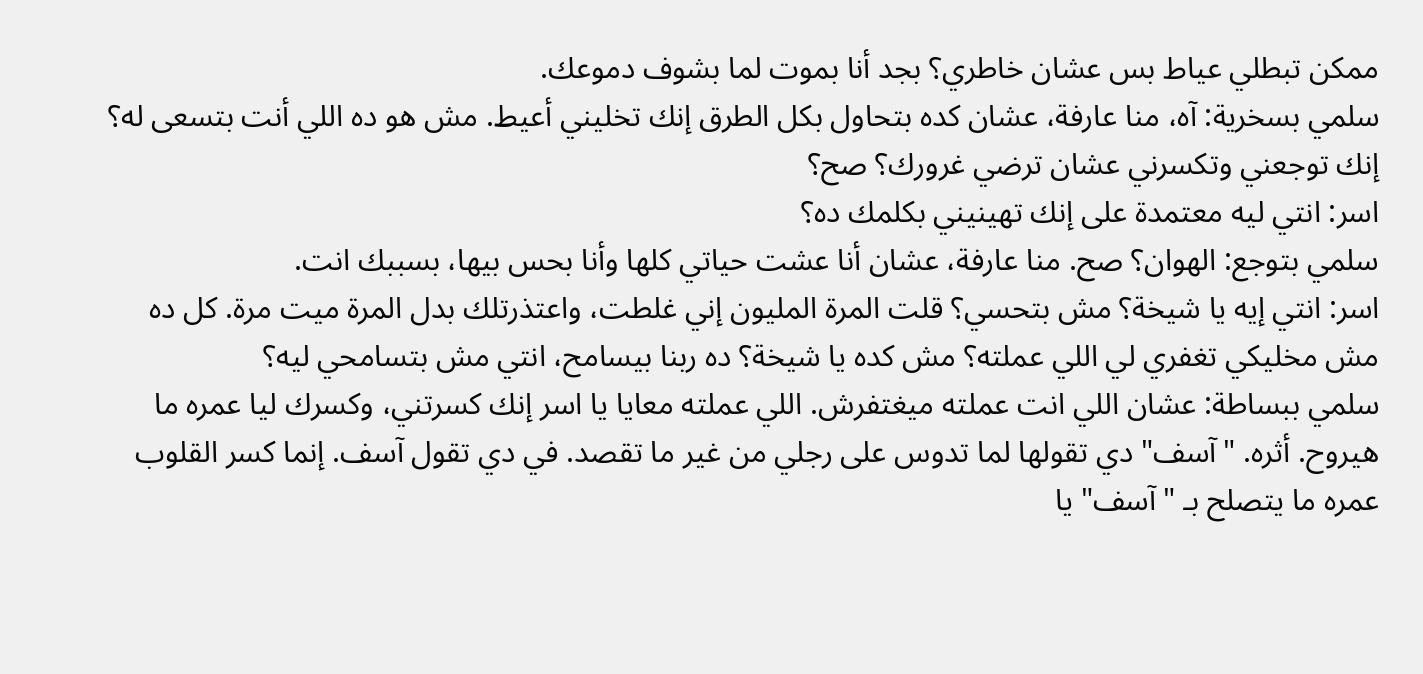ممكن تبطلي عياط بس عشان خاطري؟ بجد أنا بموت لما بشوف دموعك.
سلمي بسخرية: آه، منا عارفة، عشان كده بتحاول بكل الطرق إنك تخليني أعيط. مش هو ده اللي أنت بتسعى له؟ إنك توجعني وتكسرني عشان ترضي غرورك؟ صح؟
اسر: انتي ليه معتمدة على إنك تهينيني بكلمك ده؟
سلمي بتوجع: الهوان؟ صح. منا عارفة، عشان أنا عشت حياتي كلها وأنا بحس بيها، بسببك انت.
اسر: انتي إيه يا شيخة؟ مش بتحسي؟ قلت المرة المليون إني غلطت، واعتذرتلك بدل المرة ميت مرة. كل ده مش مخليكي تغفري لي اللي عملته؟ مش كده يا شيخة؟ ده ربنا بيسامح، انتي مش بتسامحي ليه؟
سلمي ببساطة: عشان اللي انت عملته ميغتفرش. اللي عملته معايا يا اسر إنك كسرتني، وكسرك ليا عمره ما هيروح. أثره. "آسف" دي تقولها لما تدوس على رجلي من غير ما تقصد. في دي تقول آسف. إنما كسر القلوب عمره ما يتصلح بـ "آسف" يا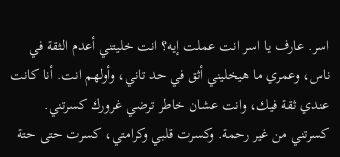اسر. عارف يا اسر انت عملت إيه؟ انت خليتني أعدم الثقة في ناس، وعمري ما هيخليني أثق في حد تاني، وأولهم انت. أنا كانت عندي ثقة فيك، وانت عشان خاطر ترضي غرورك كسرتني. كسرتني من غير رحمة. وكسرت قلبي وكرامتي، كسرت حتى حتة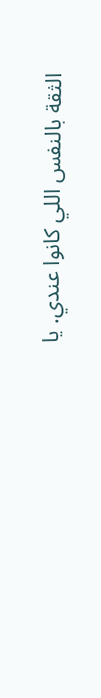الثقة بالنفس اللي كانوا عندي. يا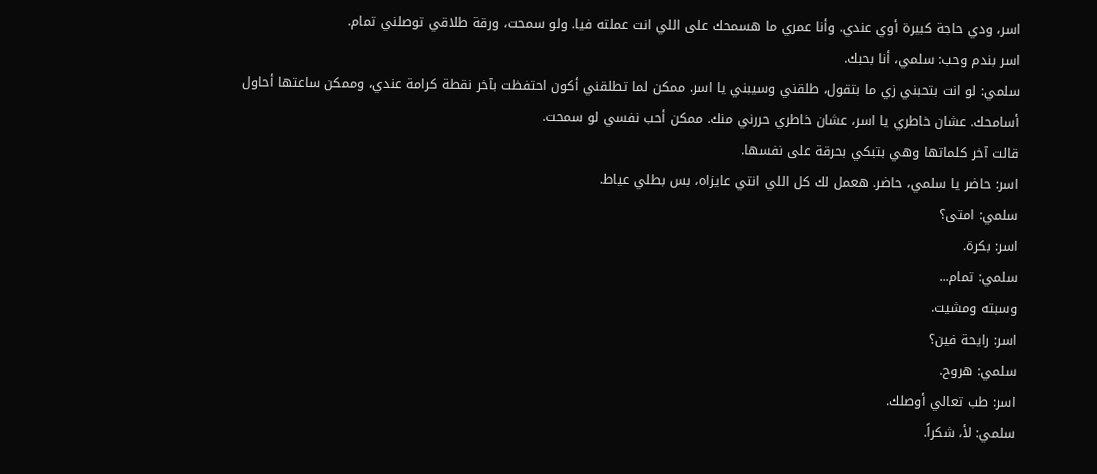اسر، ودي حاجة كبيرة أوي عندي. وأنا عمري ما هسمحك على اللي انت عملته فيا. ولو سمحت، ورقة طلاقي توصلني تمام.
اسر بندم وحب: سلمي، أنا بحبك.
سلمي: لو انت بتحبني زي ما بتقول، طلقني وسيبني يا اسر. ممكن لما تطلقني أكون احتفظت بآخر نقطة كرامة عندي، وممكن ساعتها أحاول أسامحك. عشان خاطري يا اسر، عشان خاطري حررني منك. ممكن أحب نفسي لو سمحت.
قالت آخر كلماتها وهي بتبكي بحرقة على نفسها.
اسر: حاضر يا سلمي، حاضر. هعمل لك كل اللي انتي عايزاه، بس بطلي عياط.
سلمي: امتى؟
اسر: بكرة.
سلمي: تمام...
وسبته ومشيت.
اسر: رايحة فين؟
سلمي: هروح.
اسر: طب تعالي أوصلك.
سلمي: لأ، شكراً.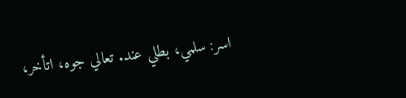اسر: سلمي، بطلي عند. تعالي جوه، اتأخر،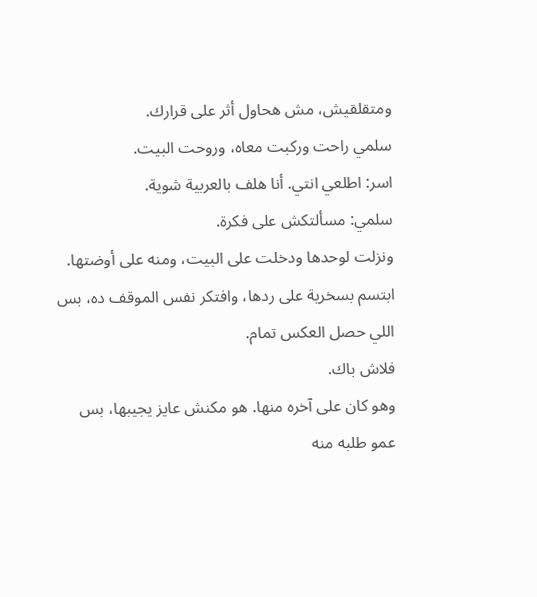ومتقلقيش، مش هحاول أثر على قرارك.
سلمي راحت وركبت معاه، وروحت البيت.
اسر: اطلعي انتي. أنا هلف بالعربية شوية.
سلمي: مسألتكش على فكرة.
ونزلت لوحدها ودخلت على البيت، ومنه على أوضتها.
ابتسم بسخرية على ردها، وافتكر نفس الموقف ده، بس اللي حصل العكس تمام.
فلاش باك.
وهو كان على آخره منها. هو مكنش عايز يجيبها، بس عمو طلبه منه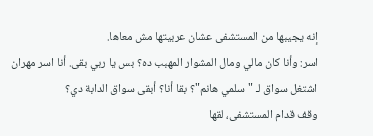إنه يجيبها من المستشفى عشان عربيتها مش معاها.
اسر: وأنا كان مالي ومال المشوار المهبب ده؟ بس يا ربي بقى. أنا اسر مهران اشتغل سواق لـ "سلمي هانم"؟ بقا أنا؟ أبقى سواق الدابة دي؟
وقف قدام المستشفى، لقها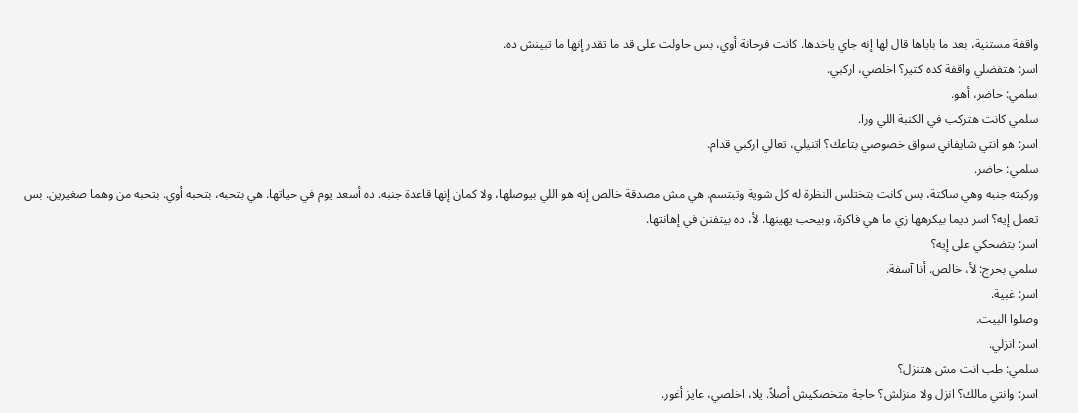واقفة مستنية، بعد ما باباها قال لها إنه جاي ياخدها. كانت فرحانة أوي، بس حاولت على قد ما تقدر إنها ما تبينش ده.
اسر: هتفضلي واقفة كده كتير؟ اخلصي، اركبي.
سلمي: حاضر، أهو.
سلمي كانت هتركب في الكنبة اللي ورا.
اسر: هو انتي شايفاني سواق خصوصي بتاعك؟ اتنيلي، تعالي اركبي قدام.
سلمي: حاضر.
وركبته جنبه وهي ساكتة، بس كانت بتختلس النظرة له كل شوية وتبتسم. هي مش مصدقة خالص إنه هو اللي بيوصلها، ولا كمان إنها قاعدة جنبه. ده أسعد يوم في حياتها. هي بتحبه، بتحبه أوي. بتحبه من وهما صغيرين. بس تعمل إيه؟ اسر ديما بيكرهها زي ما هي فاكرة، وبيحب يهينها. لأ، ده بيتفنن في إهانتها.
اسر: بتضحكي على إيه؟
سلمي بحرج: لأ، خالص. أنا آسفة.
اسر: غبية.
وصلوا البيت.
اسر: انزلي.
سلمي: طب انت مش هتنزل؟
اسر: وانتي مالك؟ انزل ولا منزلش؟ حاجة متخصكيش أصلاً. يلا، اخلصي، عايز أغور.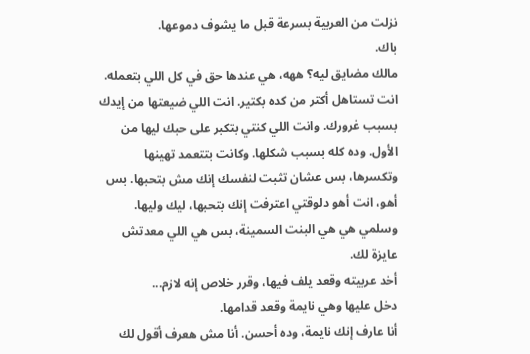نزلت من العربية بسرعة قبل ما يشوف دموعها.
باك.
مالك مضايق ليه؟ ههه، هي عندها حق في كل اللي بتعمله. انت تستاهل أكتر من كده بكتير. انت اللي ضيعتها من إيدك بسبب غرورك. وانت اللي كنتي بتكبر على حبك ليها من الأول. وده كله بسبب شكلها. وكانت بتتعمد تهينها وتكسرها، بس عشان تثبت لنفسك إنك مش بتحبها. بس أهو، انت أهو دلوقتي اعترفت إنك بتحبها، ليك وليها. وسلمي هي هي البنت السمينة، بس هي اللي معدتش عايزة لك.
أخد عربيته وقعد يلف فيها، وقرر خلاص إنه لازم...
دخل عليها وهي نايمة وقعد قدامها.
أنا عارف إنك نايمة، وده أحسن. أنا مش هعرف أقول لك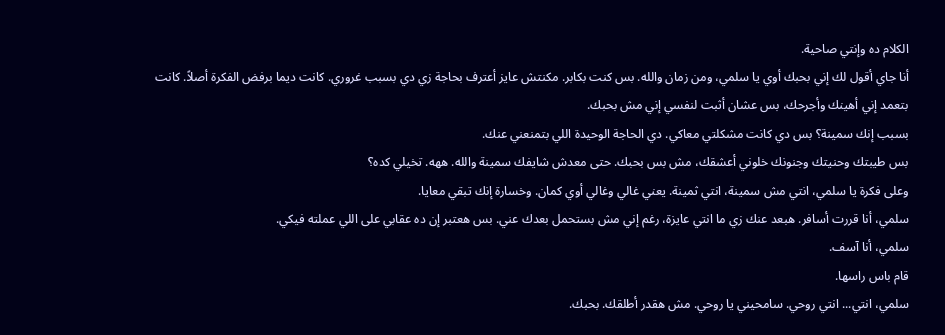الكلام ده وإنتي صاحية.
أنا جاي أقول لك إني بحبك أوي يا سلمي، ومن زمان والله. بس كنت بكابر. مكنتش عايز أعترف بحاجة زي دي بسبب غروري. كانت ديما برفض الفكرة أصلاً. كانت بتعمد إني أهينك وأجرحك، بس عشان أثبت لنفسي إني مش بحبك.
بسبب إنك سمينة؟ بس دي كانت مشكلتي معاكي. دي الحاجة الوحيدة اللي بتمنعني عنك.
بس طيبتك وحنيتك وجنونك خلوني أعشقك، مش بس بحبك. حتى معدش شايفك سمينة والله. ههه. تخيلي كده؟
وعلى فكرة يا سلمي، انتي مش سمينة، انتي ثمينة. يعني غالي وغالي أوي كمان. وخسارة إنك تبقي معايا.
سلمي، أنا قررت أسافر. هبعد عنك زي ما انتي عايزة، رغم إني مش بستحمل بعدك عني. بس هعتبر إن ده عقابي على اللي عملته فيكي.
سلمي، أنا آسف.
قام باس راسها.
سلمي، انتي... انتي روحي. سامحيني يا روحي. مش هقدر أطلقك. بحبك.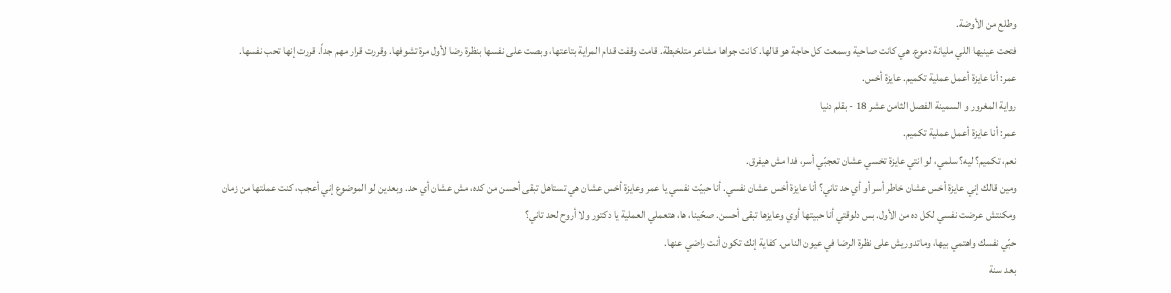وطلع من الأوضة.
فتحت عينيها اللي مليانة دموع. هي كانت صاحية وسمعت كل حاجة هو قالها. كانت جواها مشاعر متلخبطة. قامت وقفت قدام المراية بتاعتها، وبصت على نفسها بنظرة رضا لأول مرة تشوفها. وقررت قرار مهم جداً. قررت إنها تحب نفسها.
عمر: أنا عايزة أعمل عملية تكميم. عايزة أخس.
رواية المغرور و السمينة الفصل الثامن عشر 18 - بقلم دنيا
عمر: أنا عايزة أعمل عملية تكميم.
نعم، تكميم؟ ليه؟ سلمي، لو انتي عايزة تخسي عشان تعجبّي أسر، فدا مش هيفرق.
ومين قالك إني عايزة أخس عشان خاطر أسر أو أي حد تاني؟ أنا عايزة أخس عشان نفسي. أنا حبيّت نفسي يا عمر وعايزة أخس عشان هي تستاهل تبقى أحسن من كده، مش عشان أي حد. وبعدين لو الموضوع إني أعجب، كنت عملتها من زمان ومكنتش عرضت نفسي لكل ده من الأول. بس دلوقتي أنا حبيتها أوي وعايزها تبقى أحسن. صحّينا، ها، هتعملي العملية يا دكتور ولا أروح لحد تاني؟
حبّي نفسك واهتمي بيها، وماتدوريش على نظرة الرضا في عيون الناس. كفاية إنك تكون أنت راضي عنها.
بعد سنة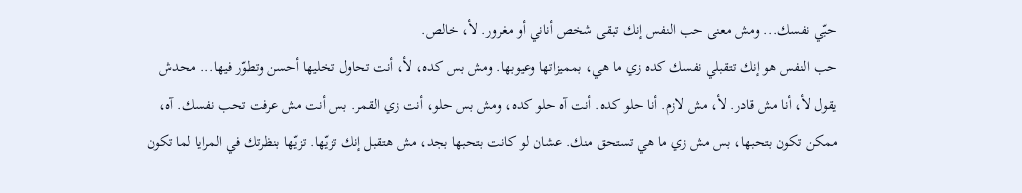حبّي نفسك... ومش معنى حب النفس إنك تبقى شخص أناني أو مغرور. لأ، خالص.
حب النفس هو إنك تتقبلي نفسك كده زي ما هي، بمميزاتها وعيوبها. ومش بس كده، لأ، أنت تحاول تخليها أحسن وتطوّر فيها... محدش يقول لأ، أنا مش قادر. لأ، مش لازم. أنا حلو كده. أنت آه حلو كده، ومش بس حلو، أنت زي القمر. بس أنت مش عرفت تحب نفسك. آه، ممكن تكون بتحبها، بس مش زي ما هي تستحق منك. عشان لو كانت بتحبها بجد، مش هتقبل إنك تزيّها. تزيّها بنظرتك في المرايا لما تكون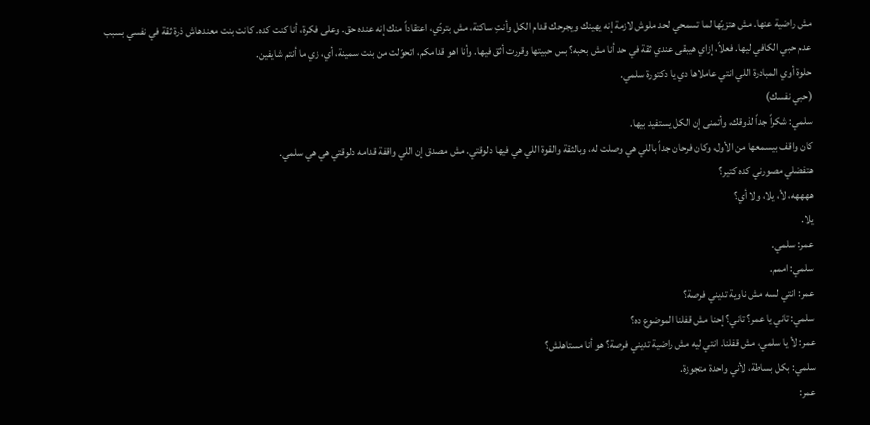مش راضية عنها. مش هتزيّها لما تسمحي لحد ملوش لازمة إنه يهينك ويجرحك قدام الكل وأنتِ ساكتة، مش بتردّي، اعتقاداً منك إنه عنده حق. وعلى فكرة، أنا كنت كده. كانت بنت معندهاش ذرة ثقة في نفسي بسبب عدم حبي الكافي ليها. فعلاً، إزاي هيبقى عندي ثقة في حد أنا مش بحبه؟ بس حبيتها وقررت أثق فيها. وأنا اهو قدامكم، اتحوّلت من بنت سمينة، أي، زي ما أنتم شايفين.
حلوة أوي المبادرة اللي انتي عاملاها دي يا دكتورة سلمي.
(حبي نفسك)
سلمي: شكراً جداً لذوقك، وأتمنى إن الكل يستفيد بيها.
كان واقف بيسمعها من الأول، وكان فرحان جداً باللي هي وصلت له، وبالثقة والقوة اللي هي فيها دلوقتي. مش مصدق إن اللي واقفة قدامه دلوقتي هي هي سلمي.
هتفضلي مصورني كده كتير؟
ههههه، لأ، يلا، ولا أي؟
يلا.
عمر: سلمي.
سلمي: اممم.
عمر: انتي لسه مش ناوية تديني فرصة؟
سلمي: تاني يا عمر؟ تاني؟ إحنا مش قفلنا الموضوع ده؟
عمر: لأ يا سلمي، مش قفلنا. انتي ليه مش راضية تديني فرصة؟ هو أنا مستاهلش؟
سلمي: بكل بساطة، لأني واحدة متجوزة.
عمر: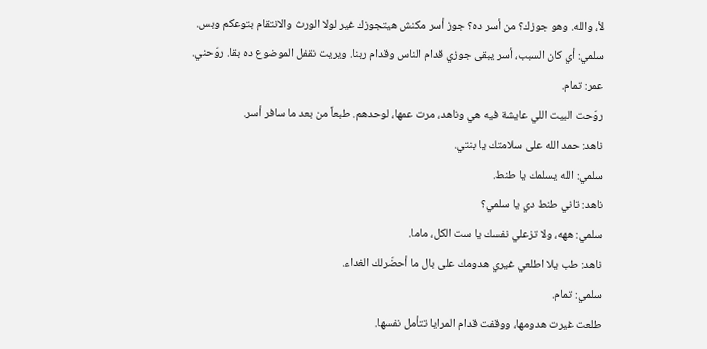لأ، والله. وهو جوزك؟ من أسر ده؟ جوز أسر مكنش هيتجوزك غير لولا الورث والانتقام بتوعكم وبس.
سلمي: أي كان السبب، أسر يبقى جوزي قدام الناس وقدام ربنا. ويريت نقفل الموضوع ده بقا. روّحني.
عمر: تمام.
روّحت البيت اللي عايشة فيه هي وناهد، مرت عمها، لوحدهم. طبعاً من بعد ما سافر أسر.
ناهد: حمد الله على سلامتك يا بنتي.
سلمي: الله يسلمك يا طنط.
ناهد: تاني طنط دي يا سلمي؟
سلمي: ههه، ولا تزعلي نفسك يا ست الكل، ماما.
ناهد: طب يلا اطلعي غيري هدومك على بال ما أحضّرلك الغداء.
سلمي: تمام.
طلعت غيرت هدومها، ووقفت قدام المرايا تتأمل نفسها.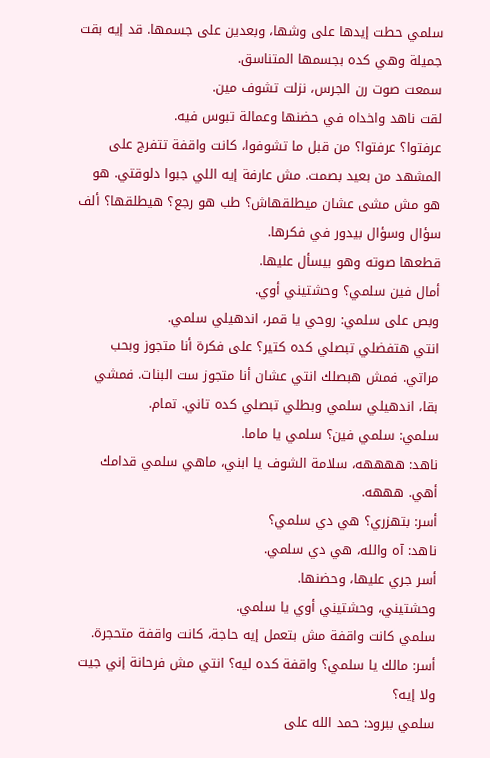سلمي حطت إيدها على وشها، وبعدين على جسمها. قد إيه بقت جميلة وهي كده بجسمها المتناسق.
سمعت صوت رن الجرس، نزلت تشوف مين.
لقت ناهد واخداه في حضنها وعمالة تبوس فيه.
عرفتوا؟ عرفتوا؟ من قبل ما تشوفوا، كانت واقفة تتفرج على المشهد من بعيد بصمت. مش عارفة إيه اللي جبوا دلوقتي. هو هو مش مشى عشان ميطلقهاش؟ طب هو رجع؟ هيطلقها؟ ألف سؤال وسؤال بيدور في فكرها.
قطعها صوته وهو بيسأل عليها.
أمال فين سلمي؟ وحشتيني أوي.
وبص على سلمي: روحي يا قمر، اندهيلي سلمي.
انتي هتفضلي تبصلي كده كتير؟ على فكرة أنا متجوز وبحب مراتي. فمش هبصلك انتي عشان أنا متجوز ست البنات. فمشي بقا، اندهيلي سلمي وبطلي تبصلي كده تاني. تمام.
سلمي: سلمي فين؟ سلمي يا ماما.
ناهد: ههههه، سلامة الشوف يا ابني، ماهي سلمي قدامك أهي. هههه.
أسر: بتهزري؟ هي دي سلمي؟
ناهد: آه والله، هي دي سلمي.
أسر جري عليها، وحضنها.
وحشتيني، وحشتيني أوي يا سلمي.
سلمي كانت واقفة مش بتعمل إيه حاجة، كانت واقفة متحجرة.
أسر: مالك يا سلمي؟ واقفة كده ليه؟ انتي مش فرحانة إني جيت ولا إيه؟
سلمي ببرود: حمد الله على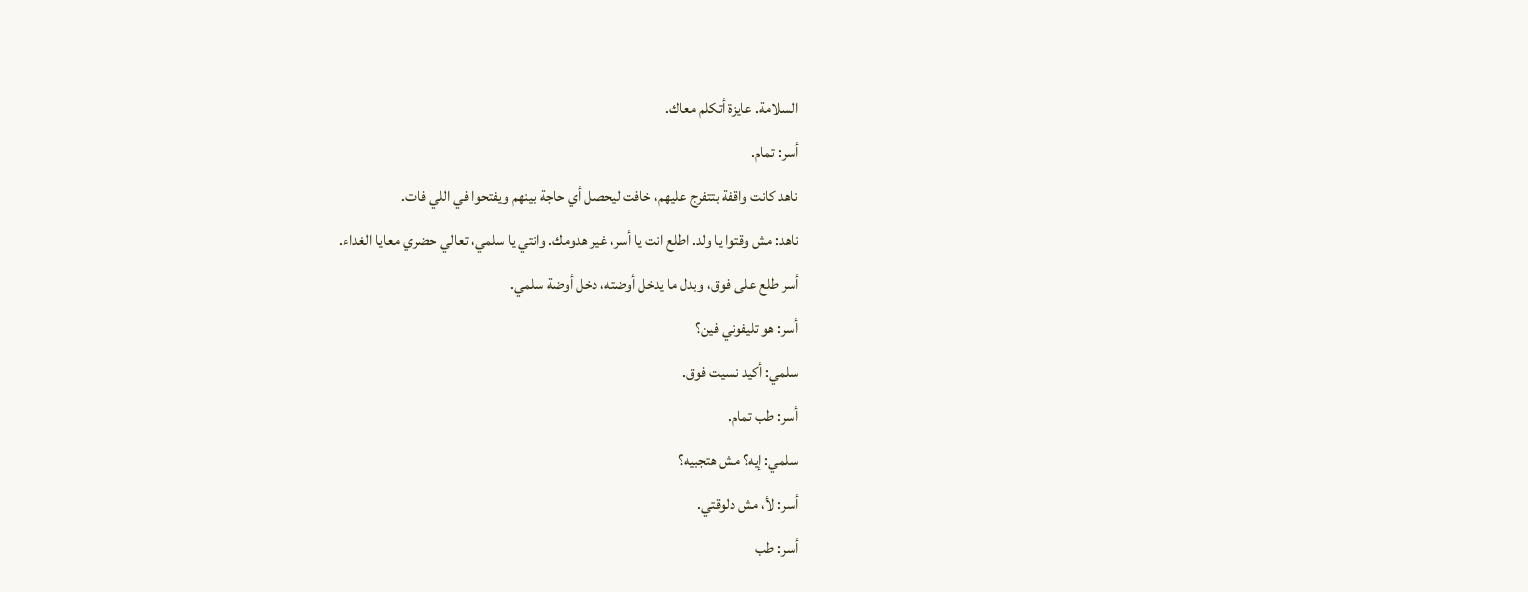السلامة. عايزة أتكلم معاك.
أسر: تمام.
ناهد كانت واقفة بتتفرج عليهم، خافت ليحصل أي حاجة بينهم ويفتحوا في اللي فات.
ناهد: مش وقتوا يا ولد. اطلع انت يا أسر، غير هدومك. وانتي يا سلمي، تعالي حضري معايا الغداء.
أسر طلع على فوق، وبدل ما يدخل أوضته، دخل أوضة سلمي.
أسر: هو تليفوني فين؟
سلمي: أكيد نسيت فوق.
أسر: طب تمام.
سلمي: إيه؟ مش هتجبيه؟
أسر: لأ، مش دلوقتي.
أسر: طب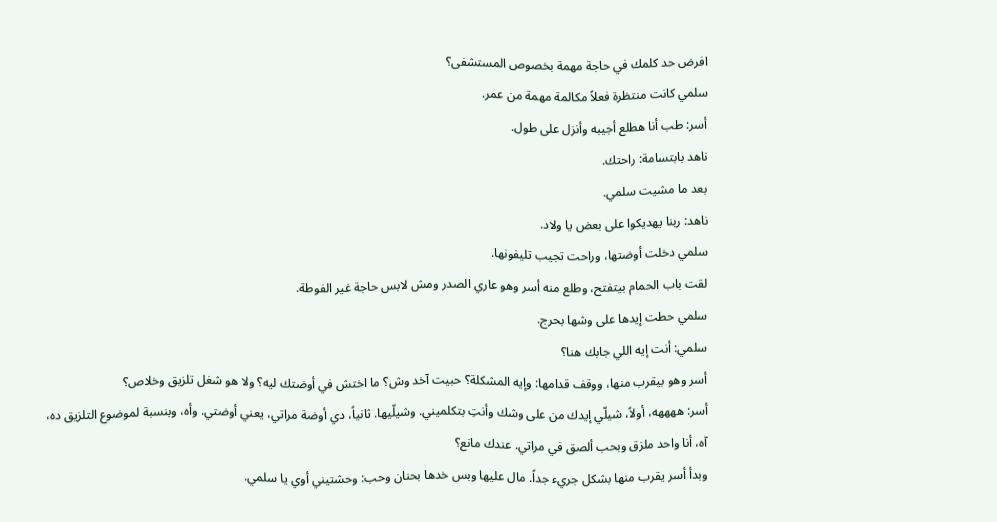افرض حد كلمك في حاجة مهمة بخصوص المستشفى؟
سلمي كانت منتظرة فعلاً مكالمة مهمة من عمر.
أسر: طب أنا هطلع أجيبه وأنزل على طول.
ناهد بابتسامة: راحتك.
بعد ما مشيت سلمي.
ناهد: ربنا يهديكوا على بعض يا ولاد.
سلمي دخلت أوضتها، وراحت تجيب تليفونها.
لقت باب الحمام بيتفتح، وطلع منه أسر وهو عاري الصدر ومش لابس حاجة غير الفوطة.
سلمي حطت إيدها على وشها بحرج.
سلمي: أنت إيه اللي جابك هنا؟
أسر وهو بيقرب منها، ووقف قدامها: وإيه المشكلة؟ حبيت آخد وش؟ ما اختش في أوضتك ليه؟ ولا هو شغل تلزيق وخلاص؟
أسر: ههههه، أولاً، شيلّي إيدك من على وشك وأنتِ بتكلميني. وشيلّيها. ثانياً، دي أوضة مراتي، يعني أوضتي. وأه، وبنسبة لموضوع التلزيق ده، آه، أنا واحد ملزق وبحب ألصق في مراتي. عندك مانع؟
وبدأ أسر يقرب منها بشكل جريء جداً. مال عليها وبس خدها بحنان وحب: وحشتيني أوي يا سلمي.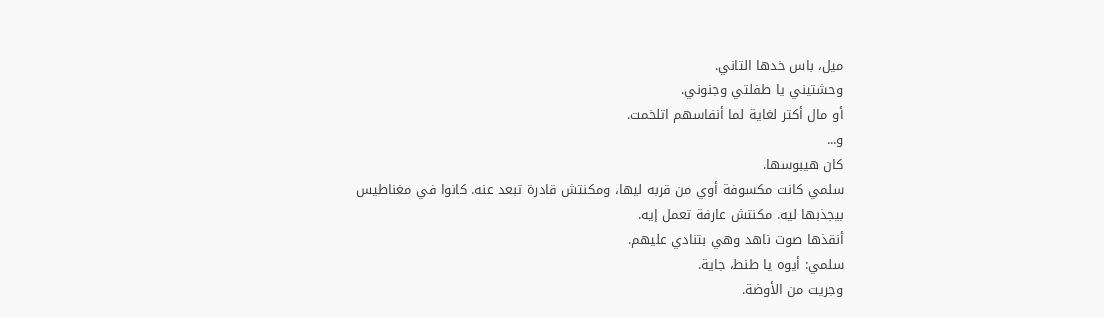ميل، باس خدها التاني.
وحشتيني يا طفلتي وجنوني.
أو مال أكتر لغاية لما أنفاسهم اتلخمت.
و...
كان هيبوسها.
سلمي كانت مكسوفة أوي من قربه ليها، ومكنتش قادرة تبعد عنه. كانوا في مغناطيس بيجذبها ليه. مكنتش عارفة تعمل إيه.
أنقذها صوت ناهد وهي بتنادي عليهم.
سلمي: أيوه يا طنط، جاية.
وجريت من الأوضة.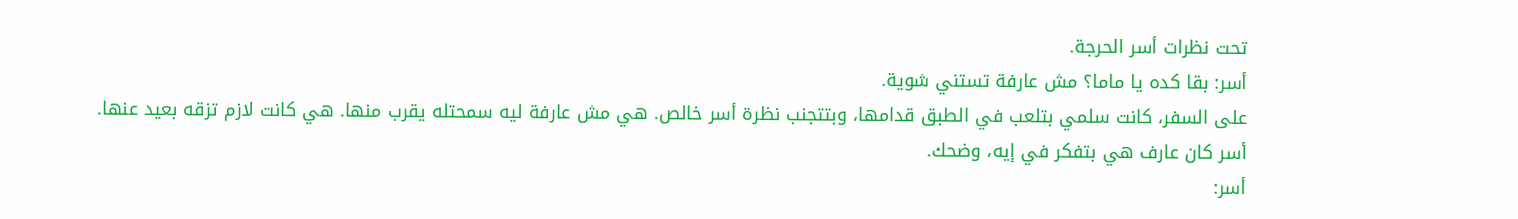تحت نظرات أسر الحرجة.
أسر: بقا كده يا ماما؟ مش عارفة تستني شوية.
على السفر، كانت سلمي بتلعب في الطبق قدامها، وبتتجنب نظرة أسر خالص. هي مش عارفة ليه سمحتله يقرب منها. هي كانت لازم تزقه بعيد عنها.
أسر كان عارف هي بتفكر في إيه، وضحك.
أسر: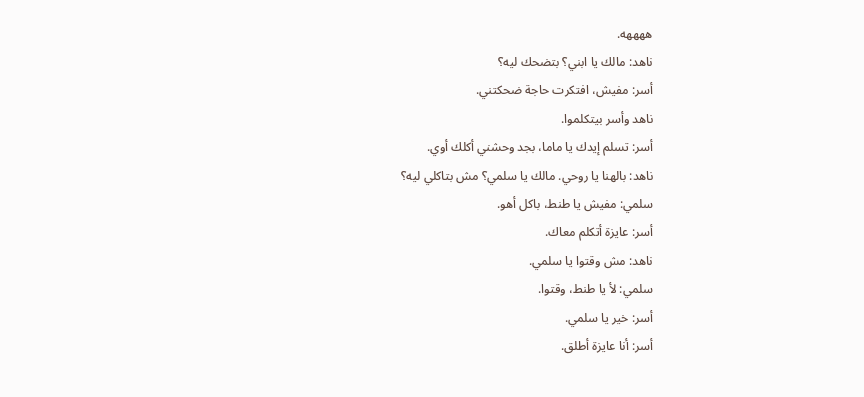ههههه.
ناهد: مالك يا ابني؟ بتضحك ليه؟
أسر: مفيش، افتكرت حاجة ضحكتني.
ناهد وأسر بيتكلموا.
أسر: تسلم إيدك يا ماما، بجد وحشني أكلك أوي.
ناهد: بالهنا يا روحي. مالك يا سلمي؟ مش بتاكلي ليه؟
سلمي: مفيش يا طنط، باكل أهو.
أسر: عايزة أتكلم معاك.
ناهد: مش وقتوا يا سلمي.
سلمي: لأ يا طنط، وقتوا.
أسر: خير يا سلمي.
أسر: أنا عايزة أطلق.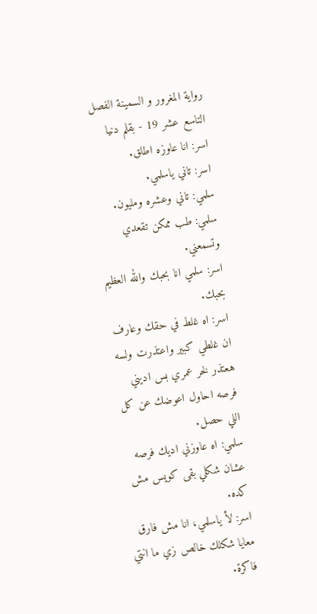رواية المغرور و السمينة الفصل التاسع عشر 19 - بقلم دنيا
اسر: انا عاوزه اطلق.
اسر: تاني ياسلمي.
سلمي: تاني وعشره ومليون.
سلمي: طب ممكن تقعدي وتسمعني.
اسر: سلمي انا بحبك والله العظيم بحبك.
اسر: اه غلط في حقك وعارف ان غلطي كبير واعتذرت ولسه هعتذر لخر عمري بس اديني فرصه احاول اعوضك عن كل اللي حصل.
سلمي: اه عاوزني اديك فرصه عشان شكلي بقى كويس مش كده.
اسر: لأ ياسلمي، انا مش فارق معايا شكلك خالص زي ما انتي فاكرة.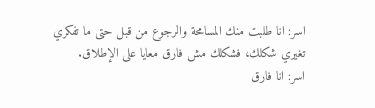اسر: انا طلبت منك المسامحة والرجوع من قبل حتى ما تفكري تغيري شكلك، فشكلك مش فارق معايا على الإطلاق.
اسر: انا فارق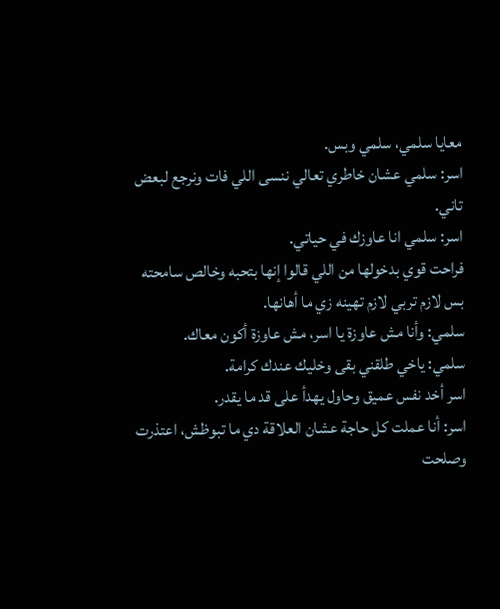معايا سلمي، سلمي وبس.
اسر: سلمي عشان خاطري تعالي ننسى اللي فات ونرجع لبعض تاني.
اسر: سلمي انا عاوزك في حياتي.
فراحت قوي بدخولها من اللي قالوا إنها بتحبه وخالص سامحته بس لازم تربي لازم تهينه زي ما أهانها.
سلمي: وأنا مش عاوزة يا اسر، مش عاوزة أكون معاك.
سلمي: ياخي طلقني بقى وخليك عندك كرامة.
اسر أخد نفس عميق وحاول يهدأ على قد ما يقدر.
اسر: أنا عملت كل حاجة عشان العلاقة دي ما تبوظش، اعتذرت وصلحت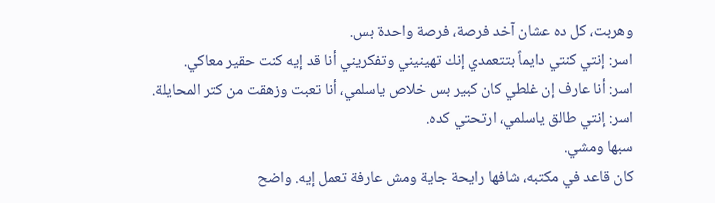وهربت، كل ده عشان آخد فرصة، فرصة واحدة بس.
اسر: إنتي كنتي دايماً بتتعمدي إنك تهينيني وتفكريني أنا قد إيه كنت حقير معاكي.
اسر: أنا عارف إن غلطي كان كبير بس خلاص ياسلمي، أنا تعبت وزهقت من كتر المحايلة.
اسر: إنتي طالق ياسلمي، ارتحتي كده.
سبها ومشي.
كان قاعد في مكتبه، شافها رايحة جاية ومش عارفة تعمل إيه. واضح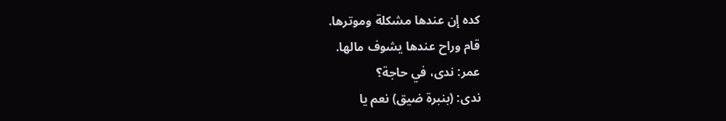كده إن عندها مشكلة وموترها.
قام وراح عندها يشوف مالها.
عمر: ندى، في حاجة؟
ندى: (بنبرة ضيق) نعم يا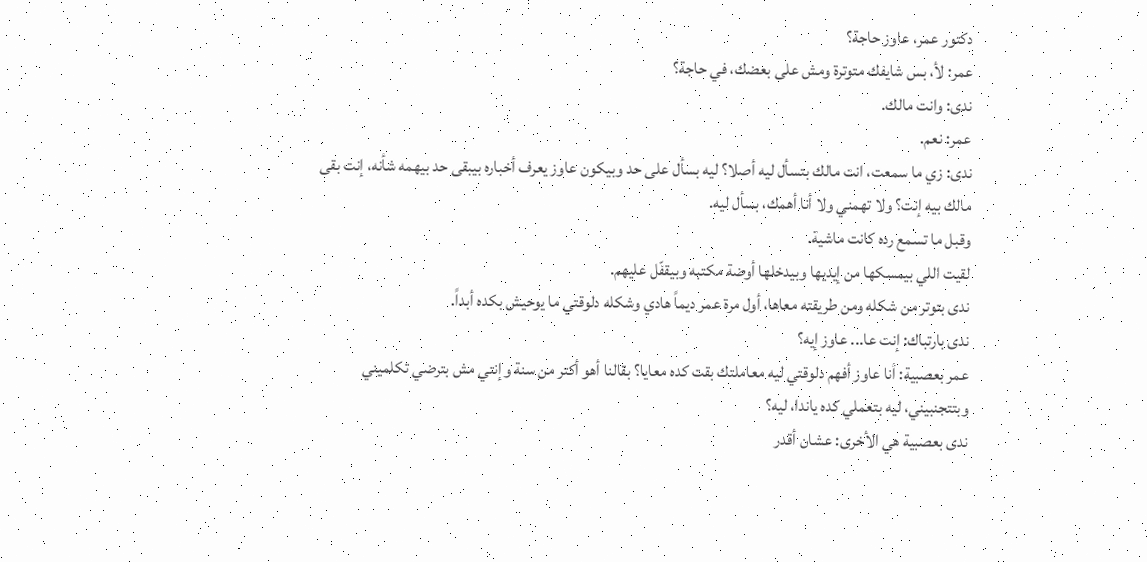دكتور عمر، عاوز حاجة؟
عمر: لأ، بس شايفك متوترة ومش على بعضك، في حاجة؟
ندى: وانت مالك.
عمر: نعم.
ندى: زي ما سمعت، انت مالك بتسأل ليه أصلا؟ ليه بسأل على حد وبيكون عاوز يعرف أخباره بيبقى حد بيهمه شأنه، إنت بقى مالك بيه إنت؟ ولا تهمني ولا أنا أهمك، بسأل ليه.
وقبل ما تسمع رده كانت ماشية.
لقيت اللي بيمسكها من إيديها وبيدخلها أوضة مكتبه وبيقفّل عليهم.
ندى بتوتر من شكله ومن طريقته معاها، أول مرة عمر ديماً هادي وشكله دلوقتي ما يوحيش بكده أبداً.
ندى بارتباك: إنت عا... عاوز إيه؟
عمر بعصبية: أنا عاوز أفهم دلوقتي ليه معاملتك بقت كده معايا؟ بقالنا أهو أكتر من سنة وإنتي مش بترضي تكلميني وبتتجنبيني، ليه بتعملي كده ياندا، ليه؟
ندى بعصبية هي الأخرى: عشان أقدر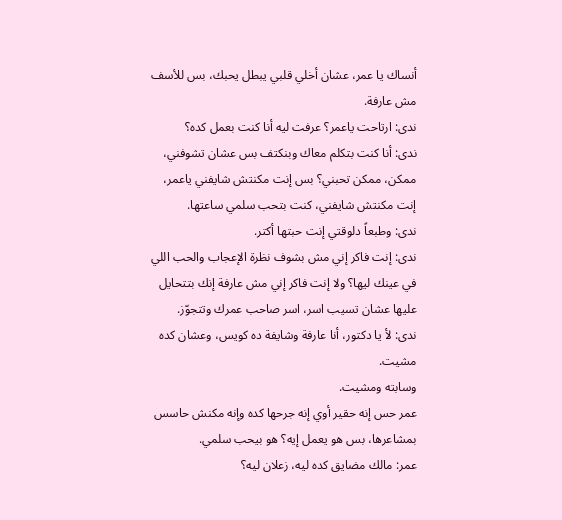أنساك يا عمر، عشان أخلي قلبي يبطل يحبك، بس للأسف مش عارفة.
ندى: ارتاحت ياعمر؟ عرفت ليه أنا كنت بعمل كده؟
ندى: أنا كنت بتكلم معاك وبنكتف بس عشان تشوفني، ممكن، ممكن تحبني؟ بس إنت مكنتش شايفني ياعمر، إنت مكنتش شايفني، كنت بتحب سلمي ساعتها.
ندى: وطبعاً دلوقتي إنت حبتها أكتر.
ندى: إنت فاكر إني مش بشوف نظرة الإعجاب والحب اللي في عينك ليها؟ ولا إنت فاكر إني مش عارفة إنك بتتحايل عليها عشان تسيب اسر، اسر صاحب عمرك وتتجوّز.
ندى: لأ يا دكتور، أنا عارفة وشايفة ده كويس، وعشان كده مشيت.
وسابته ومشيت.
عمر حس إنه حقير أوي إنه جرحها كده وإنه مكنش حاسس بمشاعرها، بس هو يعمل إيه؟ هو بيحب سلمي.
عمر: مالك مضايق كده ليه، زعلان ليه؟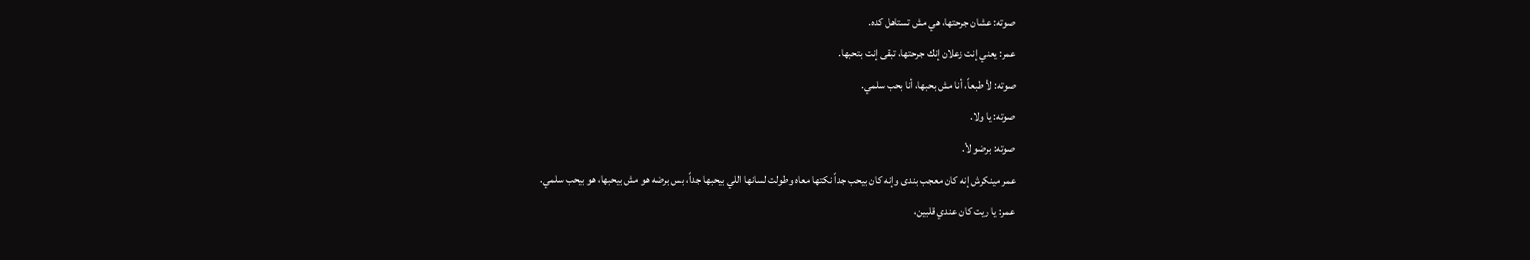صوته: عشان جرحتها، هي مش تستاهل كده.
عمر: يعني إنت زعلان إنك جرحتها، تبقى إنت بتحبها.
صوته: لأ طبعاً، أنا مش بحبها، أنا بحب سلمي.
صوته: يا ولا.
صوته: برضو لأ.
عمر مينكرش إنه كان معجب بندى وإنه كان بيحب جداً نكتها معاه وطولت لسانها اللي بيحبها جداً، بس برضه هو مش بيحبها، هو بيحب سلمي.
عمر: يا ريت كان عندي قلبين،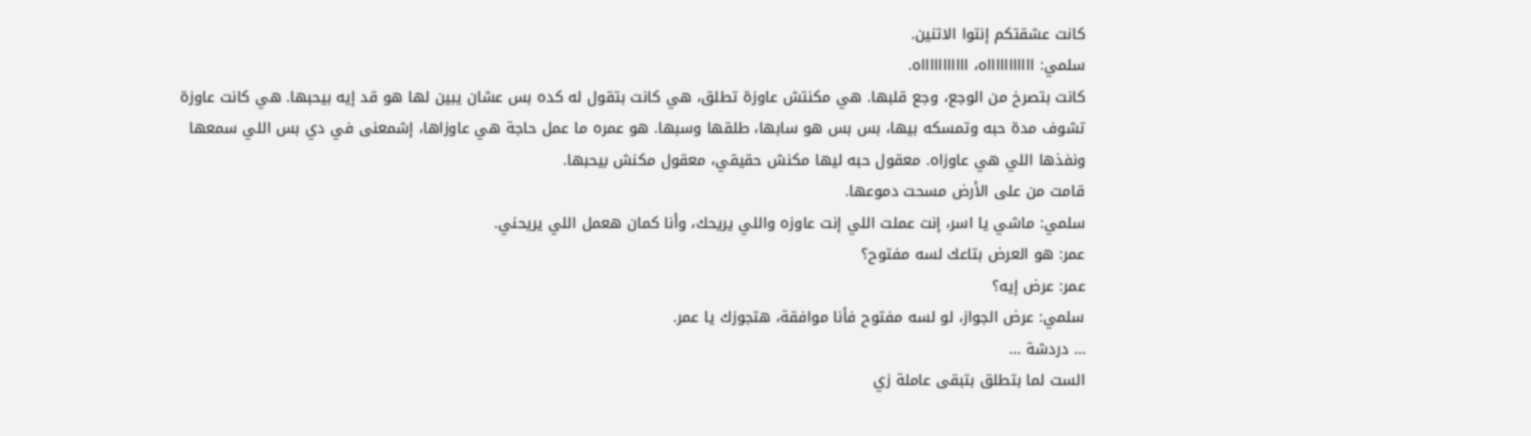كانت عشقتكم إنتوا الاتنين.
سلمي: اااااااااااه، اااااااااااه.
كانت بتصرخ من الوجع، وجع قلبها. هي مكنتش عاوزة تطلق، هي كانت بتقول له كده بس عشان يبين لها هو قد إيه بيحبها. هي كانت عاوزة تشوف مدة حبه وتمسكه بيها، بس بس هو سابها، طلقها وسبها. هو عمره ما عمل حاجة هي عاوزاها، إشمعنى في دي بس اللي سمعها ونفذها اللي هي عاوزاه. معقول حبه ليها مكنش حقيقي، معقول مكنش بيحبها.
قامت من على الأرض مسحت دموعها.
سلمي: ماشي يا اسر، إنت عملت اللي إنت عاوزه واللي يريحك، وأنا كمان هعمل اللي يريحني.
عمر: هو العرض بتاعك لسه مفتوح؟
عمر: عرض إيه؟
سلمي: عرض الجواز، لو لسه مفتوح فأنا موافقة، هتجوزك يا عمر.
... دردشة ...
الست لما بتطلق بتبقى عاملة زي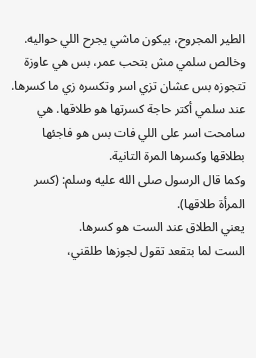الطير المجروح، بيكون ماشي يجرح اللي حواليه.
وخالص سلمي مش بتحب عمر، بس هي عاوزة تتجوزه بس عشان تزي اسر وتكسره زي ما كسرها.
عند سلمي أكتر حاجة كسرتها هو طلاقها. هي سامحت اسر على اللي فات بس هو فاجئها بطلاقها وكسرها المرة التانية.
وكما قال الرسول صلى الله عليه وسلم: (كسر المرأة طلاقها).
يعني الطلاق عند الست هو كسرها.
الست لما بتقعد تقول لجوزها طلقني،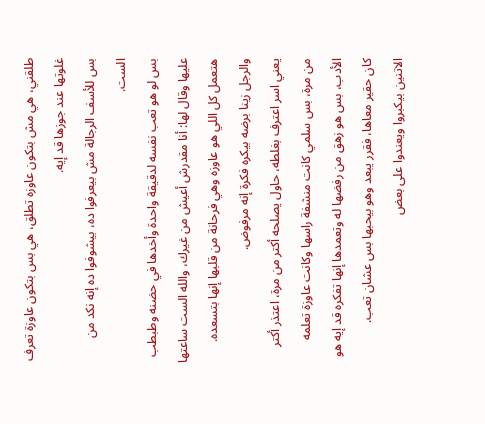طلقني، هي مش بتكون عاوزه تطلق، هي بس بتكون عاوزة تعرف غلوتها عند جوزها قد إيه.
بس للأسف الرجالة مش بيعرفوا ده، بيشوفوا ده إنه نكد من الست.
بس لو هو تعب نفسه لدقيقة واحدة وأخدها في حضنه وطبطب عليها وقال لها: أنا مقدرش أعيش من غيرك، والله الست ساعتها هتعمل كل اللي هو عاوزه وهي فرحانة من قلبها إنها بتسعده.
والرجل زينا برضه بيكره فكرة إنه مرفوض.
يعني اسر اعترف بغلطه، حاول يصلحه أكتر من مرة، اعتذر أكتر من مرة، بس سلمي كانت منشفة راسها وكانت عاوزة تعلمه الأدب، بس هو زهق من رفضها له وتعمدها إنها تفكره قد إيه هو كان حقير معاها، فقرر يبعد وهو بيحبها بس عشان تعب.
الاتنين بيكبروا ويعندوا على بعض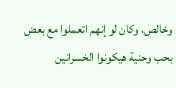وخالص، وكان لو إنهم اتعملوا مع بعض بحب وحنية هيكونوا الخسرانين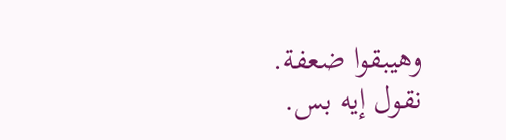وهيبقوا ضعفة.
نقول إيه بس.